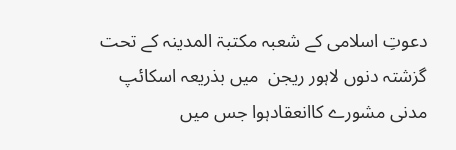دعوتِ اسلامی کے شعبہ مکتبۃ المدینہ کے تحت گزشتہ دنوں لاہور ریجن  میں بذریعہ اسکائپ مدنی مشورے کاانعقادہوا جس میں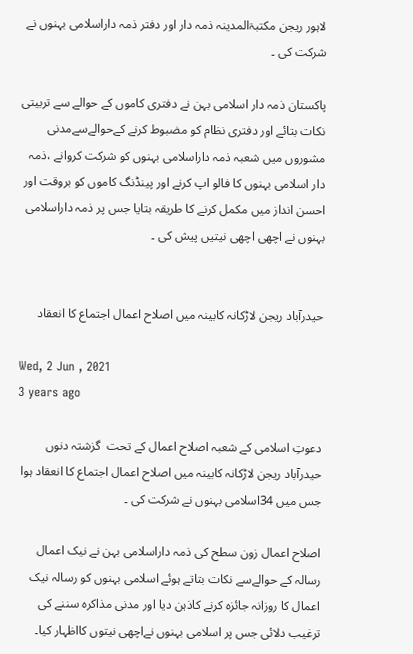لاہور ریجن مکتبۃالمدینہ ذمہ دار اور دفتر ذمہ داراسلامی بہنوں نے شرکت کی ۔

پاکستان ذمہ دار اسلامی بہن نے دفتری کاموں کے حوالے سے تربیتی نکات بتائے اور دفتری نظام کو مضبوط کرنے کےحوالےسےمدنی مشوروں میں شعبہ ذمہ داراسلامی بہنوں کو شرکت کروانے ،ذمہ دار اسلامی بہنوں کا فالو اپ کرنے اور پینڈنگ کاموں کو بروقت اور احسن انداز میں مکمل کرنے کا طریقہ بتایا جس پر ذمہ داراسلامی بہنوں نے اچھی اچھی نیتیں پیش کی ۔


حیدرآباد ریجن لاڑکانہ کابینہ میں اصلاح اعمال اجتماع کا انعقاد

Wed, 2 Jun , 2021
3 years ago

دعوتِ اسلامی کے شعبہ اصلاح اعمال کے تحت  گزشتہ دنوں حیدرآباد ریجن لاڑکانہ کابینہ میں اصلاح اعمال اجتماع کا انعقاد ہوا جس میں 34اسلامی بہنوں نے شرکت کی ۔

اصلاح اعمال زون سطح کی ذمہ داراسلامی بہن نے نیک اعمال رسالہ کے حوالےسے نکات بتاتے ہوئے اسلامی بہنوں کو رسالہ نیک اعمال کا روزانہ جائزہ کرنے کاذہن دیا اور مدنی مذاکرہ سننے کی ترغیب دلائی جس پر اسلامی بہنوں نےاچھی نیتوں کااظہار کیا۔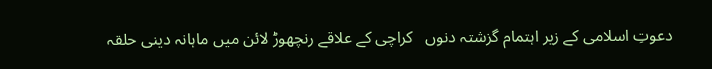دعوتِ اسلامی کے زیر اہتمام گزشتہ دنوں   کراچی کے علاقے رنچھوڑ لائن میں ماہانہ دینی حلقہ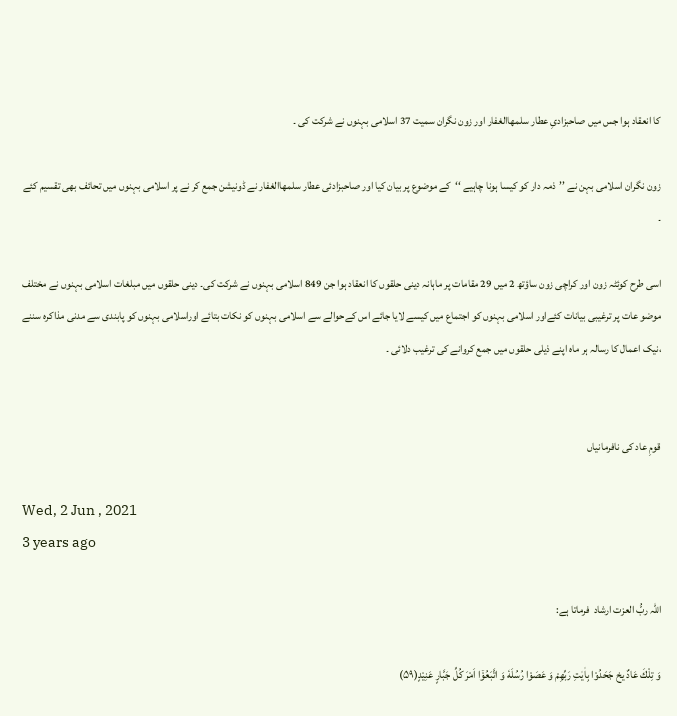کا انعقاد ہوا جس میں صاحبزادیِ عطار سلمھاالغفار اور زون نگران سمیت 37 اسلامی بہنوں نے شرکت کی ۔

زون نگران اسلامی بہن نے ’’ذمہ دار کو کیسا ہونا چاہیے ‘‘کے موضوع پر بیان کیا اور صاحبزادئی عطار سلمھاالغفار نے ڈونیشن جمع کر نے پر اسلامی بہنوں میں تحائف بھی تقسیم کئے ۔

اسی طرح کوئٹہ زون اور کراچی زون ساؤتھ 2 میں 29 مقامات پر ماہانہ دینی حلقوں کا انعقاد ہوا جن 849 اسلامی بہنوں نے شرکت کی۔ دینی حلقوں میں مبلغات اسلامی بہنوں نے مختلف موضو عات پر ترغیبی بیانات کئےاور اسلامی بہنوں کو اجتماع میں کیسے لایا جائے اس کےحوالے سے اسلامی بہنوں کو نکات بتائے اوراسلامی بہنوں کو پابندی سے مدنی مذاکرہ سننے ،نیک اعمال کا رسالہ ہر ماہ اپنے ذیلی حلقوں میں جمع کروانے کی ترغیب دلائی ۔


قومِ عاد کی نافرمانیاں

Wed, 2 Jun , 2021
3 years ago

اللہ ربُّ العزت ارشاد  فرماتا ہے:

وَ تِلْكَ عَادٌ يخ جَحَدُوْا بِاٰیٰتِ رَبِّهِمْ وَ عَصَوْا رُسُلَهٗ وَ اتَّبَعُوْۤا اَمْرَ كُلِّ جَبَّارٍ عَنِیْدٍ(۵۹)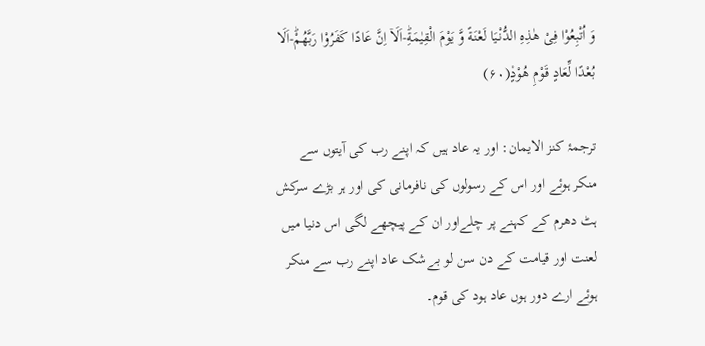وَ اُتْبِعُوْا فِیْ هٰذِهِ الدُّنْیَا لَعْنَةً وَّ یَوْمَ الْقِیٰمَةِؕ-اَلَاۤ اِنَّ عَادًا كَفَرُوْا رَبَّهُمْؕ-اَلَا بُعْدًا لِّعَادٍ قَوْمِ هُوْدٍ۠(۶۰)

ترجمۂ کنز الایمان: اور یہ عاد ہیں کہ اپنے رب کی آیتوں سے منکر ہوئے اور اس کے رسولوں کی نافرمانی کی اور ہر بڑے سرکش ہٹ دھرم کے کہنے پر چلےاور ان کے پیچھے لگی اس دنیا میں لعنت اور قیامت کے دن سن لو بےشک عاد اپنے رب سے منکر ہوئے ارے دور ہوں عاد ہود کی قوم۔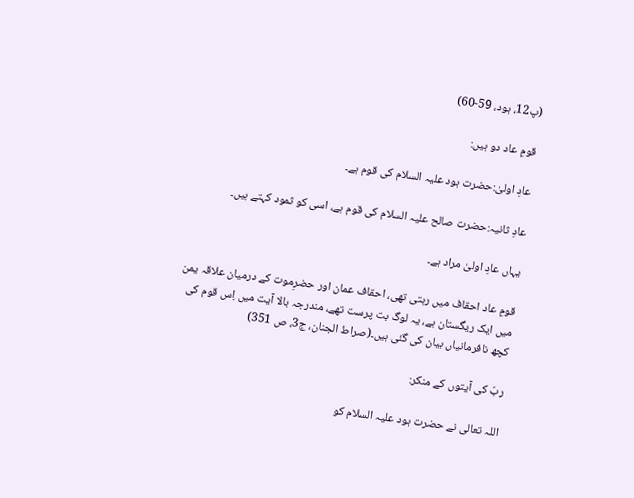(پ12، ہود، 59-60)

قومِ عاد دو ہیں:

عادِ اولیٰ:حضرت ہود علیہ السلام کی قوم ہے۔

عادِ ثانیہ:حضرت صالح علیہ السلام کی قوم ہے، اسی کو ثمود کہتے ہیں۔

یہاں عادِ اولیٰ مراد ہے۔

قومِ عاد احقاف میں رہتی تھی، احقاف عمان اور حضرِموت کے درمیان علاقہ یمن میں ایک ریگستان ہے، یہ لوگ بت پرست تھے، مندرجہ بالا آیت میں اِس قوم کی کچھ نافرمانیاں بیان کی گئی ہیں۔(صراط الجنان، ج3، ص 351)

ربّ کی آیتوں کے منکر:

اللہ تعالی نے حضرت ہود علیہ السلام کو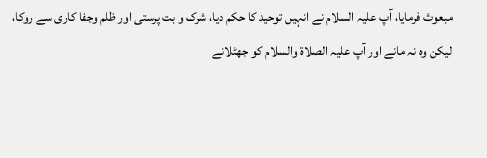مبعوث فرمایا، آپ علیہ السلام نے انہیں توحید کا حکم دیا، شرک و بت پرستی اور ظلم وجفا کاری سے روکا، لیکن وہ نہ مانے اور آپ علیہ الصلاۃ والسلام کو جھٹلانے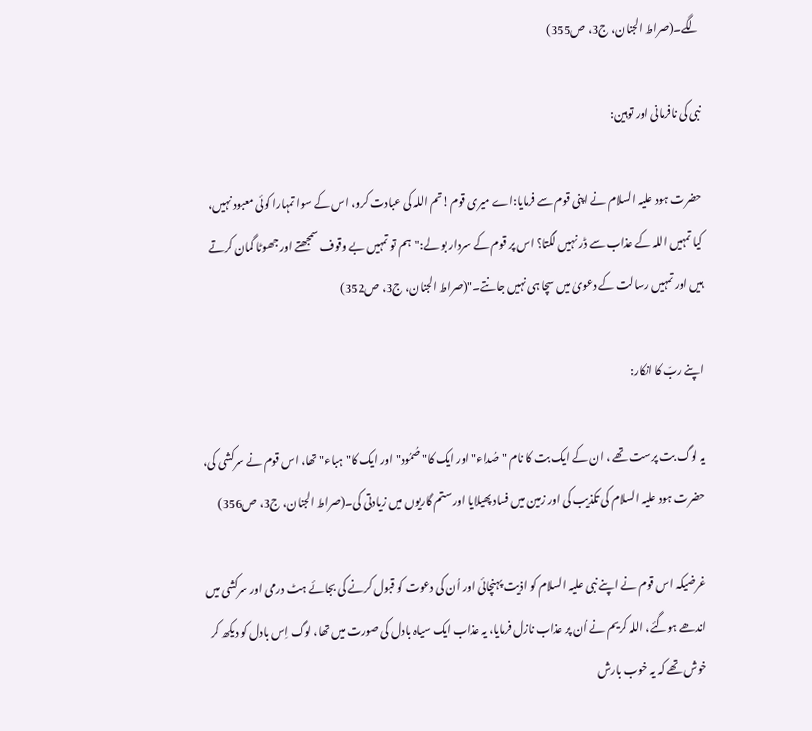لگے۔(صراط الجنان، ج3، ص355)

نبی کی نافرمانی اور توہین:

حضرت ہود علیہ السلام نے اپنی قوم سے فرمایا:اے میری قوم!تم اللہ کی عبادت کرو، اس کے سوا تمہارا کوئی معبود نہیں، کیا تمہیں اللہ کے عذاب سے ڈر نہیں لگتا؟ اس پر قوم کے سردار بو لے:"ہم تو تمہیں بے وقوف سمجھتے اور جھوٹا گمان کرتے ہیں اور تمہیں رسالت کے دعویٰ میں سچا ہی نہیں جانتے۔"(صراط الجنان، ج3، ص352)

اپنے ربّ کا انکار:

یہ لوگ بت پرست تھے ، ان کے ایک بت کا نام "صُداء" اور ایک کا" صُمُود"اور ایک کا"ہباء" تھا، اس قوم نے سرکشی کی، حضرت ہود علیہ السلام کی تکذیب کی اور زمین میں فساد پھیلایا اور ستم گاریوں میں زیادتی کی۔(صراط الجنان، ج3، ص356)

غرضیکہ اس قوم نے اپنے نبی علیہ السلام کو اذیت پہنچائی اور اُن کی دعوت کو قبول کرنے کی بجائے ہٹ درمی اور سرکشی میں اندھے ہوگئے، اللہ کریم نے اُن پر عذاب نازل فرمایا، یہ عذاب ایک سیاہ بادل کی صورت میں تھا، لوگ اِس بادل کو دیکھ کر خوش تھے کہ یہ خوب بارش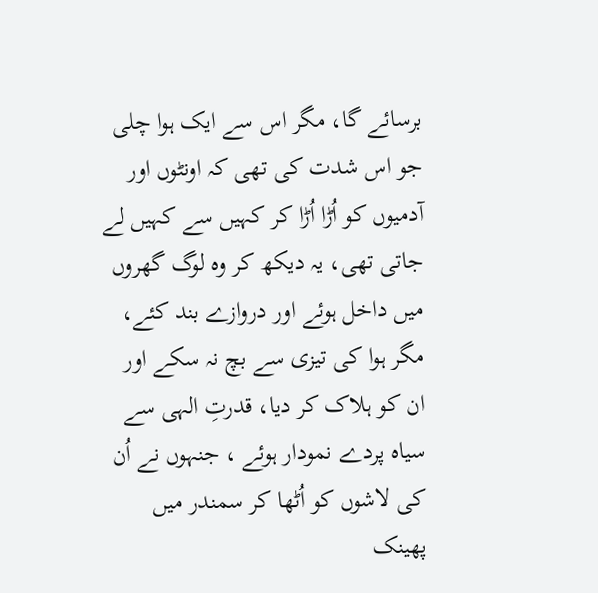برسائے گا، مگر اس سے ایک ہوا چلی جو اس شدت کی تھی کہ اونٹوں اور آدمیوں کو اُڑا اُڑا کر کہیں سے کہیں لے جاتی تھی، یہ دیکھ کر وہ لوگ گھروں میں داخل ہوئے اور دروازے بند کئے، مگر ہوا کی تیزی سے بچ نہ سکے اور ان کو ہلاک کر دیا، قدرتِ الہی سے سیاہ پردے نمودار ہوئے ، جنہوں نے اُن کی لاشوں کو اُٹھا کر سمندر میں پھینک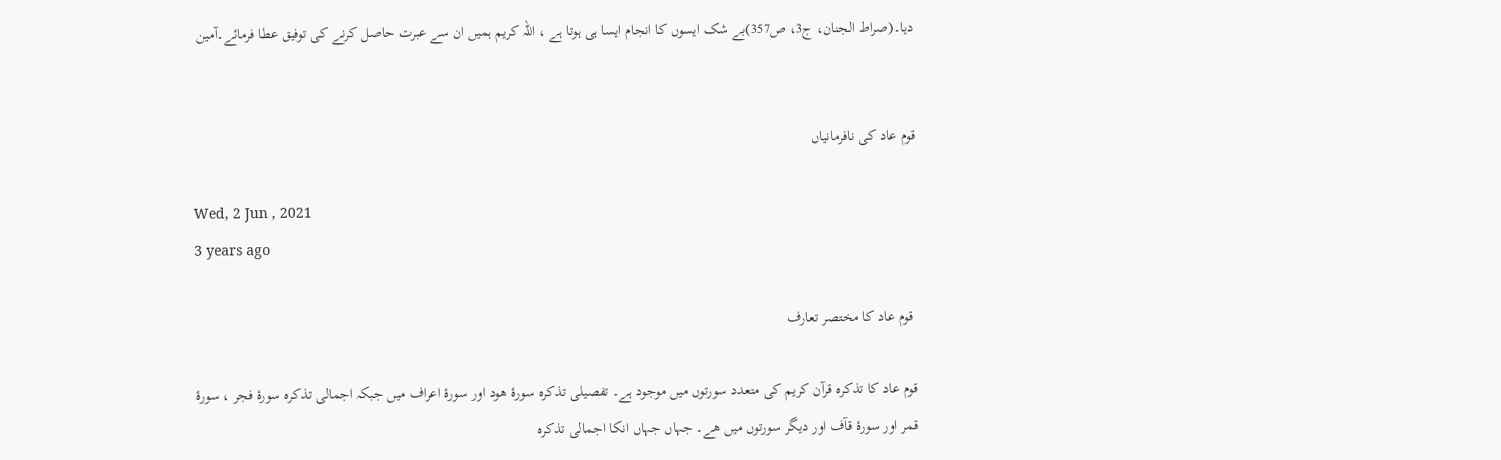دیا۔(صراط الجنان، ج3، ص357)بے شک ایسوں کا انجام ایسا ہی ہوتا ہے ، اللہ کریم ہمیں ان سے عبرت حاصل کرنے کی توفیق عطا فرمائے۔آمین


قوم عاد کی نافرمانیاں

Wed, 2 Jun , 2021
3 years ago

 قوم عاد کا مختصر تعارف

قوم عاد کا تذکرہ قرآن کریم کی متعدد سورتوں میں موجود ہے۔ تفصیلی تذکرہ سورۀ ھود اور سورۀ اعراف میں جبکہ اجمالی تذکرہ سورۀ فجر ، سورۀ قمر اور سورۀ قآف اور دیگر سورتوں میں ھے۔ جہاں جہاں انکا اجمالی تذکرہ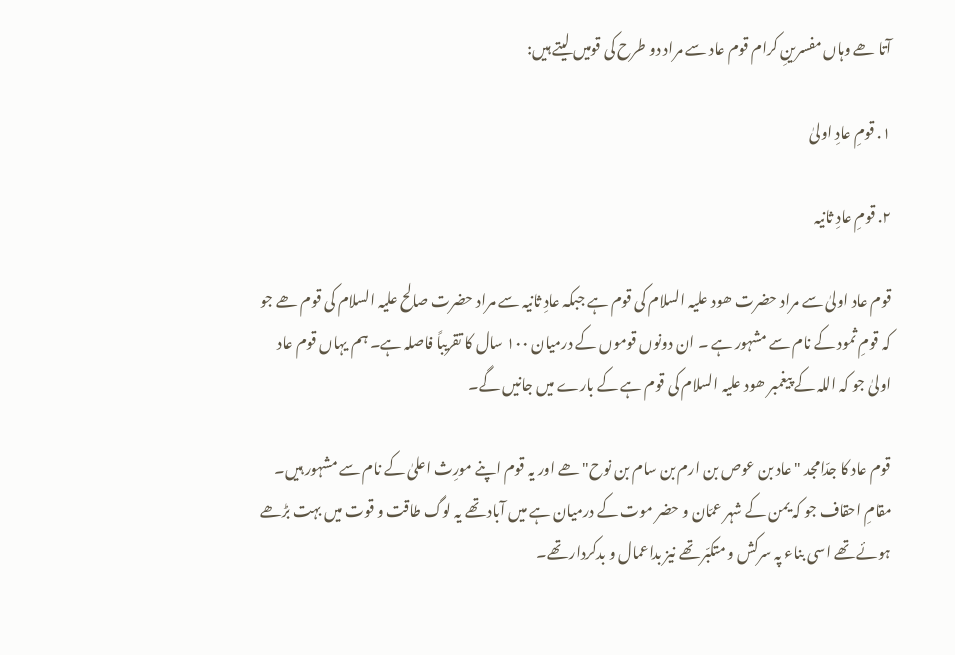آتا ھے وہاں مفسرینِ کرام قوم عاد سے مراد دو طرح کی قومیں لیتے ہیں:

۱. قومِ عادِ اولیٰ

۲. قومِ عادِ ثانیہ

قوم عاد اولیٰ سے مراد حضرت ھود علیہ السلام کی قوم ہے جبکہ عادِ ثانیہ سے مراد حضرت صالح علیہ السلام کی قوم ھے جو کہ قومِ ثمود کے نام سے مشہور ہے ۔ ان دونوں قوموں کے درمیان ۱۰۰ سال کا تقریباً فاصلہ ہے۔ ہم یہاں قوم عاد اولیٰ جو کہ اللہ کے پیغمبر ھود علیہ السلام کی قوم ہے کے بارے میں جانیں گے۔

قوم عاد کا جدّامجد "عاد بن عوص بن ارم بن سام بن نوح" ھے اور یہ قوم اپنے مورِث اعلیٰ کے نام سے مشہور ہیں۔ مقامِ احقاف جو کہ یمن کے شہر عمّان و حضر موت کے درمیان ہے میں آباد تھے یہ لوگ طاقت و قوت میں بہت بڑھے ہوئے تھے اسی بناء پہ سرکش و متکبّر تھے نیز بداعمال و بدکردار تھے۔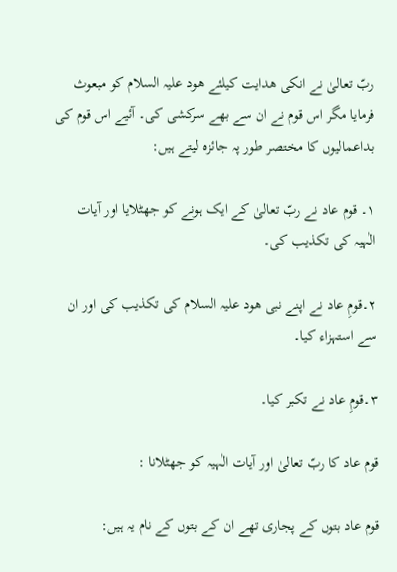ربّ تعالیٰ نے انکی ھدایت کیلئے ھود علیہ السلام کو مبعوث فرمایا مگر اس قوم نے ان سے بھے سرکشی کی۔ آئیے اس قوم کی بداعمالیوں کا مختصر طور پہ جائزہ لیتے ہیں:

۱۔ قوم عاد نے ربّ تعالیٰ کے ایک ہونے کو جھٹلایا اور آیات الٰہیہ کی تکذیب کی۔

۲۔قومِ عاد نے اپنے نبی ھود علیہ السلام کی تکذیب کی اور ان سے استہزاء کیا۔

۳۔قومِ عاد نے تکبر کیا۔

قوم عاد کا ربّ تعالیٰ اور آیات الٰہیہ کو جھٹلانا :

قوم عاد بتوں کے پجاری تھے ان کے بتوں کے نام یہ ہیں: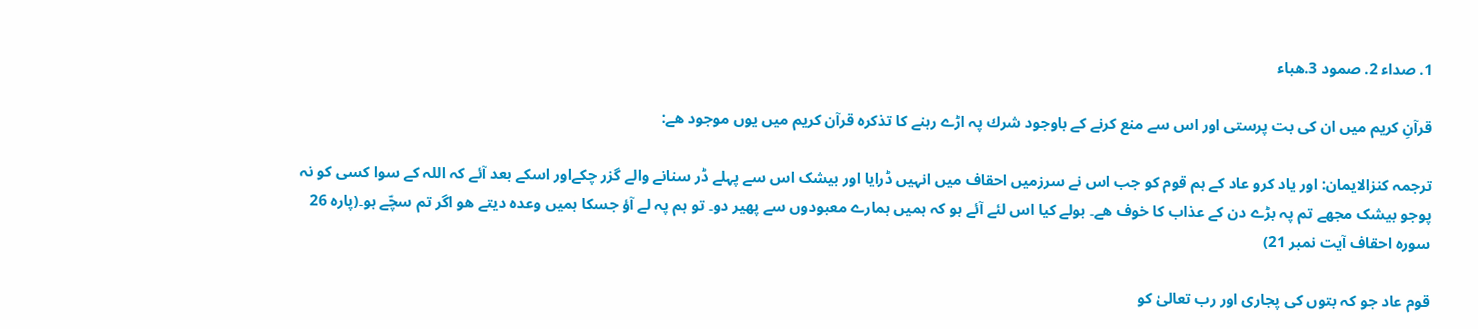1. صداء 2. صمود 3.ھباء

قرآنِ کریم میں ان کی بت پرستی اور اس سے منع کرنے کے باوجود شرك پہ اڑے رہنے کا تذکرہ قرآن کریم میں یوں موجود ھے:

ترجمہ کنزالایمان: اور یاد کرو عاد کے ہم قوم کو جب اس نے سرزمیں احقاف میں انہیں ڈرایا اور بیشک اس سے پہلے ڈر سنانے والے گزر چکےاور اسکے بعد آئے کہ اللہ کے سوا کسی کو نہ پوجو بیشک مجھے تم پہ بڑے دن کے عذاب کا خوف ھے۔ بولے کیا اس لئے آئے ہو کہ ہمیں ہمارے معبودوں سے پھیر دو۔ تو ہم پہ لے آؤ جسکا ہمیں وعدہ دیتے ھو اگر تم سچّے ہو۔(پارہ 26 سورہ احقاف آیت نمبر 21)

قوم عاد جو کہ بتوں کی پجاری اور رب تعالیٰ کو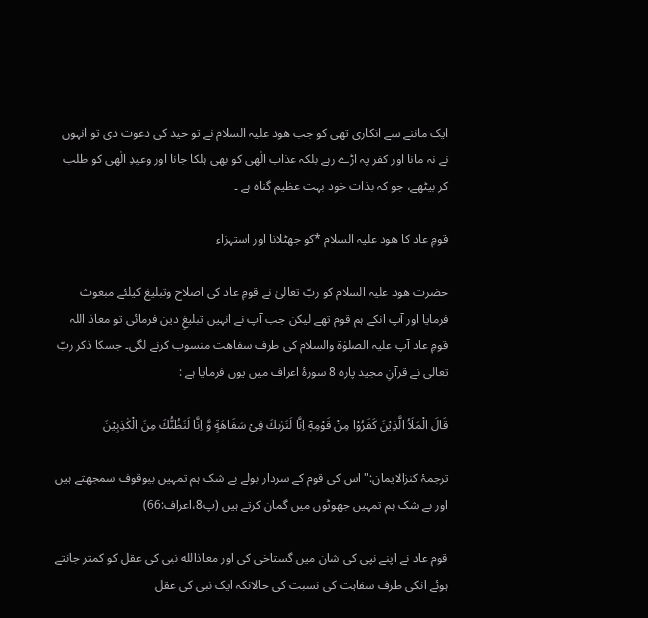ایک ماننے سے انکاری تھی کو جب ھود علیہ السلام نے تو حید کی دعوت دی تو انہوں نے نہ مانا اور کفر پہ اڑے رہے بلکہ عذاب الٰھی کو بھی ہلکا جانا اور وعیدِ الٰھی کو طلب کر بیٹھے، جو کہ بذات خود بہت عظیم گناہ ہے ۔

قومِ عاد کا ھود علیہ السلام *کو جھٹلانا اور استہزاء

حضرت ھود علیہ السلام کو ربّ تعالیٰ نے قومِ عاد کی اصلاح وتبلیغ کیلئے مبعوث فرمایا اور آپ انکے ہم قوم تھے لیکن جب آپ نے انہیں تبلیغِ دین فرمائی تو معاذ اللہ قومِ عاد آپ علیہ الصلوٰة والسلام کی طرف سفاھت منسوب کرنے لگی۔ جسکا ذکر ربّ تعالی نے قرآنِ مجید پارہ 8 سورۀ اعراف میں یوں فرمایا ہے :

قَالَ الْمَلَاُ الَّذِیْنَ كَفَرُوْا مِنْ قَوْمِهٖۤ اِنَّا لَنَرٰىكَ فِیْ سَفَاهَةٍ وَّ اِنَّا لَنَظُنُّكَ مِنَ الْكٰذِبِیْنَ

ترجمۂ کنزالایمان:" اس کی قوم کے سردار بولے بے شک ہم تمہیں بیوقوف سمجھتے ہیں اور بے شک ہم تمہیں جھوٹوں میں گمان کرتے ہیں (پ8،اعراف:66)

قوم عاد نے اپنے نپی کی شان میں گستاخی کی اور معاذالله نبی کی عقل کو کمتر جانتے ہوئے انکی طرف سفاہت کی نسبت کی حالانکہ ایک نبی کی عقل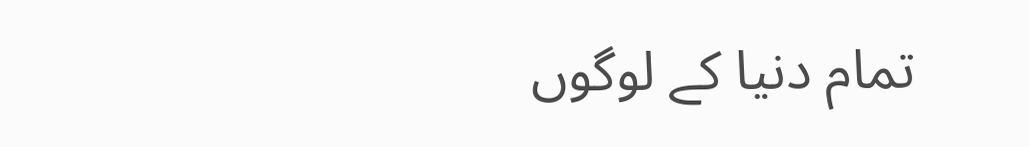تمام دنیا کے لوگوں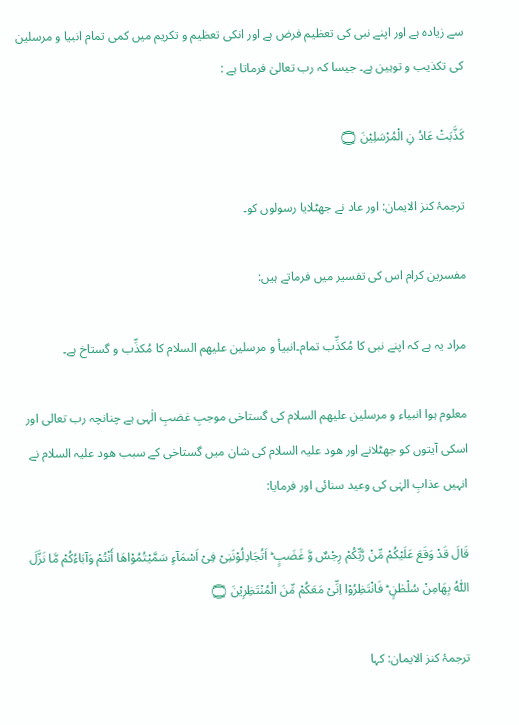سے زیادہ ہے اور اپنے نبی کی تعظیم فرض ہے اور انکی تعظیم و تکریم میں کمی تمام انبیا و مرسلین کی تکذیب و توہین ہے۔ جیسا کہ رب تعالیٰ فرماتا ہے :

کَذَّبَتْ عَادُ نِ الْمُرْسَلِیْنَ ۝

ترجمۂ کنز الایمان: اور عاد نے جھٹلایا رسولوں کو۔

مفسرین کرام اس کی تفسیر میں فرماتے ہیں:

مراد یہ ہے کہ اپنے نبی کا مُکذِّب تمام۔انبیأ و مرسلین علیھم السلام کا مُکذِّب و گستاخ ہے۔

معلوم ہوا انبیاء و مرسلین علیھم السلام کی گستاخی موجبِ غضبِ الٰہی ہے چنانچہ رب تعالی اور اسکی آیتوں کو جھٹلانے اور ھود علیہ السلام کی شان میں گستاخی کے سبب ھود علیہ السلام نے انہیں عذابِ الہٰی کی وعید سنائی اور فرمایا:

قَالَ قَدْ وَقَعَ عَلَیْکُمْ مِّنْ رَّبِّکُمْ رِجْسٌ وَّ غَضَبٍ ؕ اَتُجَادِلُوْنَنِیْ فِیْ اَسْمَآءٍ سَمَّیْتُمُوْاھَا أَنْتُمْ وَآبَاءُکُمْ مَّا نَزَّلَ اللّٰهُ بِھَامِنْ سُلْطٰنٍ ؕ فَانْتَظِرُوْا اِنِّیْ مَعَکُمْ مِّنَ الْمُنْتَظِرِیْنَ ۝

ترجمۂ کنز الایمان: کہا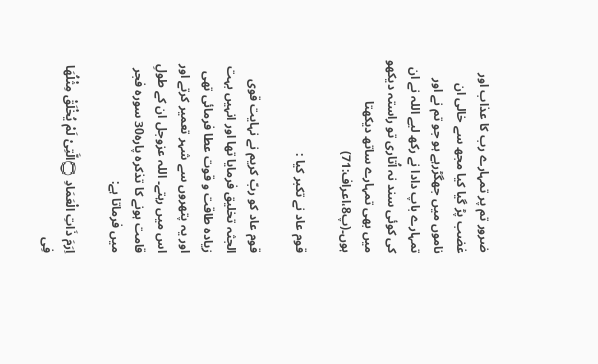ضرور تم پر تمہارے رب کا عذاب اور غضب پڑ گیا کیا مجھ سے خالی ان ناموں میں جھگڑرہے ہو جو تم نے اور تمہارے باپ دادا نے رکھ لیے اللہ نے ان کی کوئی سند نہ اُتاری تو راستہ دیکھو میں بھی تمہارے ساتھ دیکھتا ہوں۔(پ8،اعراف:71)

قوم عاد نے تکبر کیا :

قوم عاد کو ربّ کریم نے نہایت قوی الجثہ تخلیق فرمایا تھا اور انہیں بہت زیادہ طاقت و قوت عطا فرمائی تھی اور یہ پتھروں سے شہر تعمیر کرتے اور اس میں رہتے۔ اللہ عزوجل ان کے طولِ قامت ہونے کا تذکرہ پارہ30 سورہ فجر میں فرماتا ہے:

اِرَمَ ذَاتِ الْعَمَادِ ۝الَّتِیْ لَمْ یُخْلَقْ مِثْلُھَا فِی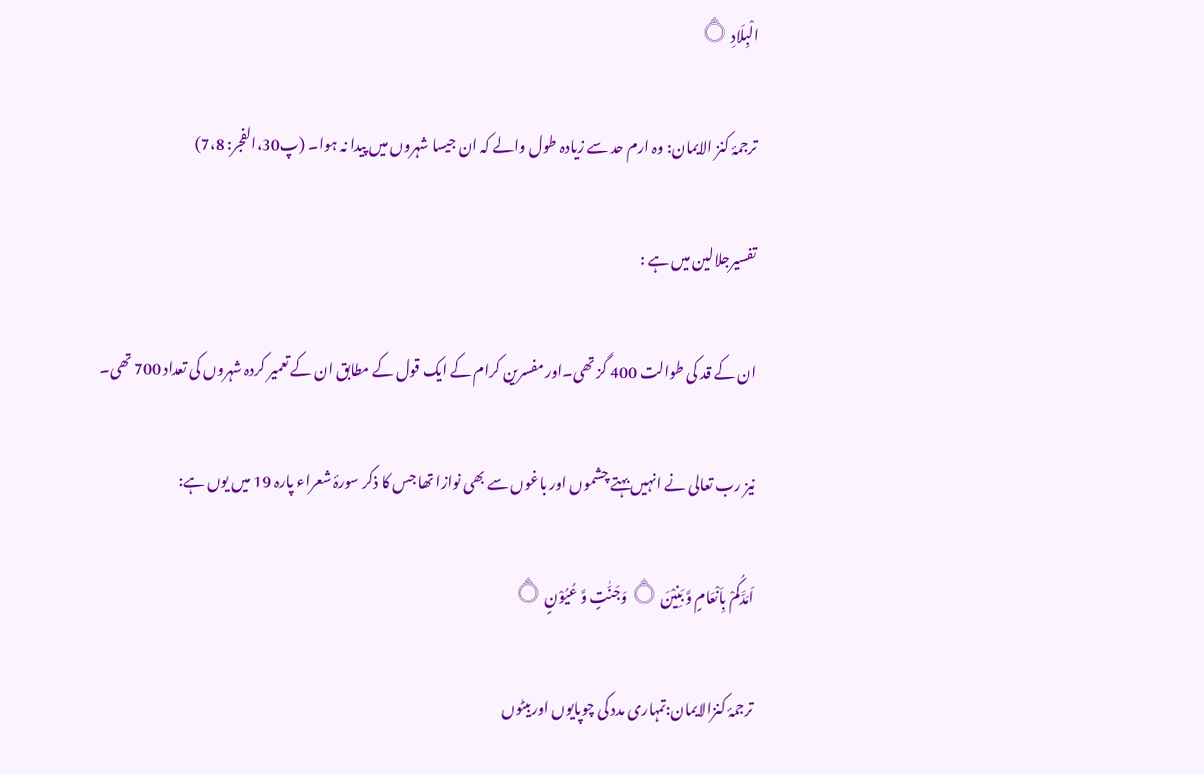الْبِلَادِ ۝

ترجمۂ کنز الایمان: وہ ارم حد سے زیادہ طول والے کہ ان جیسا شہروں میں پیدا نہ ہوا۔ (پ30،الفجر: 7،8)

تفسیرجلالین میں ہے :

ان کے قد کی طوالت 400 گز تھی۔اور مفسرین کرام کے ایک قول کے مطابق ان کے تعمیر کردہ شہروں کی تعداد 700 تھی۔

نیز رب تعالی نے انہیں بہتے چشموں اور باغوں سے بھی نوازا تھا جس کا ذکر سورۂ شعراء پارہ 19 میں یوں ہے:

اَمَدَّکُمْ بِاَنْعَامٍ وَّ بَنِیْنَ ۝ وَجَنّٰتٍ وَّ عُیُوْنٍ ۝

ترجمۂ کنزالایمان:تمہاری مدد کی چوپایوں اوربیٹوں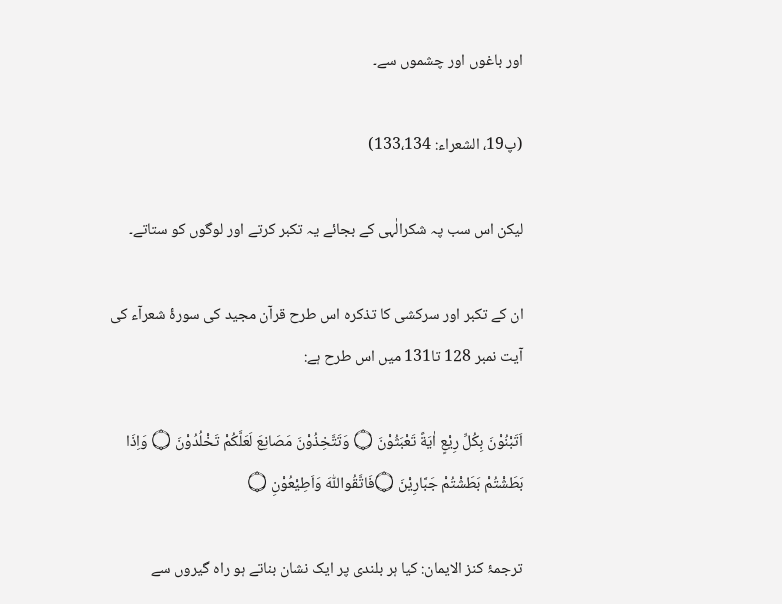اور باغوں اور چشموں سے۔

(پ19، الشعراء: 133،134)

لیکن اس سب پہ شکرالٰہی کے بجائے یہ تکبر کرتے اور لوگوں کو ستاتے۔

ان کے تکبر اور سرکشی کا تذکرہ اس طرح قرآن مجید کی سورۂ شعرآء کی آیت نمبر 128 تا131 میں اس طرح ہے:

اَتَبْنُوْنَ بِکُلِّ رِیْعٍ اٰیَةً تَعْبَثُوْنَ ۝ وَتَتَّخِذُوْنَ مَصَانِعَ لَعَلَّکُمْ تَخْلُدُوْنَ ۝ وَاِذَا بَطَشْتُمْ بَطَشْتُمْ جَبَّارِیْنَ ۝فَاتَّقُواللّٰهَ وَاَطِیْعُوْنِ ۝

ترجمۂ کنز الایمان: کیا ہر بلندی پر ایک نشان بناتے ہو راہ گیروں سے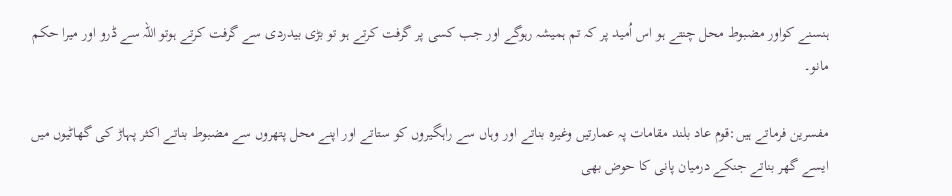ہنسنے کواور مضبوط محل چنتے ہو اس اُمید پر کہ تم ہمیشہ رہوگے اور جب کسی پر گرفت کرتے ہو تو بڑی بیدردی سے گرفت کرتے ہوتو اللہ سے ڈرو اور میرا حکم مانو۔

مفسرین فرماتے ہیں:قوم عاد بلند مقامات پہ عمارتیں وغیرہ بناتے اور وہاں سے راہگیروں کو ستاتے اور اپنے محل پتھروں سے مضبوط بناتے اکثر پہاڑ کی گھاٹیوں میں ایسے گھر بناتے جنکے درمیان پانی کا حوض بھی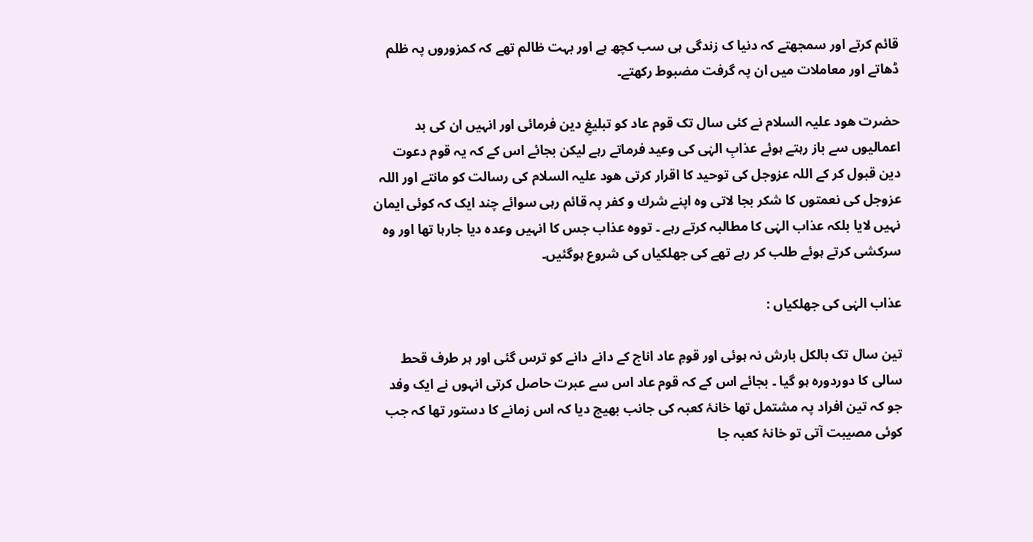قائم کرتے اور سمجھتے کہ دنیا ک زندگی ہی سب کچھ ہے اور بہت ظالم تھے کہ کمزوروں پہ ظلم ڈھاتے اور معاملات میں ان پہ گرفت مضبوط رکھتے۔

حضرت ھود علیہ السلام نے کئی سال تک قوم عاد کو تبلیغِ دین فرمائی اور انہیں ان کی بد اعمالیوں سے باز رہتے ہوئے عذابِ الہٰی کی وعید فرماتے رہے لیکن بجائے اس کے کہ یہ قوم دعوت دین قبول کر کے اللہ عزوجل کی توحید کا اقرار کرتی ھود علیہ السلام کی رسالت کو مانتے اور اللہ عزوجل کی نعمتوں کا شکر بجا لاتی وہ اپنے شرك و کفر پہ قائم رہی سوائے چند ایک کہ کوئی ایمان نہیں لایا بلکہ عذاب الہٰی کا مطالبہ کرتے رہے ۔ تووہ عذاب جس کا انہیں وعدہ دیا جارہا تھا اور وہ سرکشی کرتے ہوئے طلب کر رہے تھے کی جھلکیاں کی شروع ہوگئیں۔

عذاب الہٰی کی جھلکیاں :

تین سال تک بالکل بارش نہ ہوئی اور قومِ عاد اناج کے دانے دانے کو ترس گئی اور ہر طرف قحط سالی کا دوردورہ ہو گیا ۔ بجائے اس کے کہ قوم عاد اس سے عبرت حاصل کرتی انہوں نے ایک وفد جو کہ تین افراد پہ مشتمل تھا خانۂ کعبہ کی جانب بھیج دیا کہ اس زمانے کا دستور تھا کہ جب کوئی مصیبت آتی تو خانۂ کعبہ جا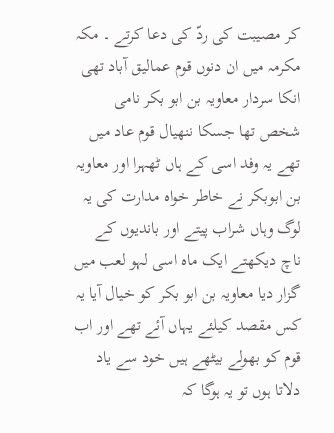کر مصیبت کی ردّ کی دعا کرتے ۔ مکہ مکرمہ میں ان دنوں قوم عمالیق آباد تھی انکا سردار معاویہ بن ابو بکر نامی شخص تھا جسکا ننھیال قوم عاد میں تھے یہ وفد اسی کے ہاں ٹھہرا اور معاویہ بن ابوبکر نے خاطر خواہ مدارت کی یہ لوگ وہاں شراب پیتے اور باندیوں کے ناچ دیکھتے ایک ماہ اسی لہو لعب میں گزار دیا معاویہ بن ابو بکر کو خیال آیا یہ کس مقصد کیلئے یہاں آئے تھے اور اب قوم کو بھولے بیٹھے ہیں خود سے یاد دلاتا ہوں تو یہ ہوگا کہ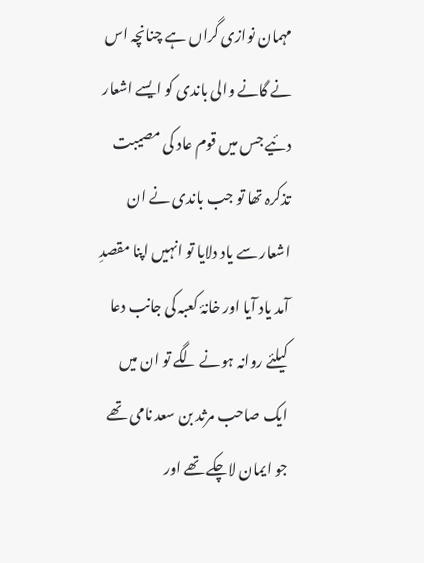مہمان نوازی گراں ہے چنانچہ اس نے گانے والی باندی کو ایسے اشعار دئیے جس میں قوم عاد کی مصیبت تذکرہ تھا تو جب باندی نے ان اشعار سے یاد دلایا تو انہیں اپنا مقصدِ آمد یاد آیا اور خانۂ کعبہ کی جانب دعا کیلئے روانہ ہونے لگے تو ان میں ایک صاحب مرثد بن سعد نامی تھے جو ایمان لاچکے تھے اور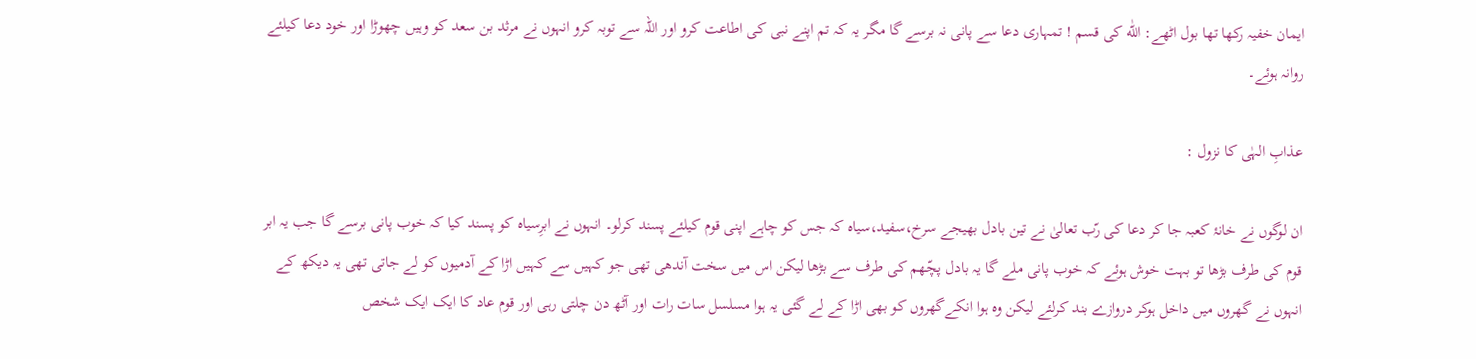ایمان خفیہ رکھا تھا بول اٹھے: اللّٰه کی قسم ! تمہاری دعا سے پانی نہ برسے گا مگر یہ کہ تم اپنے نبی کی اطاعت کرو اور اللہ سے توبہ کرو انہوں نے مرثد بن سعد کو وہیں چھوڑا اور خود دعا کیلئے روانہ ہوئے۔

عذابِ الہٰی کا نزول :

ان لوگوں نے خانۂ کعبہ جا کر دعا کی رّب تعالیٰ نے تین بادل بھیجے سرخ،سفید،سیاہ کہ جس کو چاہے اپنی قوم کیلئے پسند کرلو۔ انہوں نے ابرِسیاہ کو پسند کیا کہ خوب پانی برسے گا جب یہ ابر قوم کی طرف بڑھا تو بہت خوش ہوئے کہ خوب پانی ملے گا یہ بادل پچّھم کی طرف سے بڑھا لیکن اس میں سخت آندھی تھی جو کہیں سے کہیں اڑا کے آدمیوں کو لے جاتی تھی یہ دیکھ کے انہوں نے گھروں میں داخل ہوکر دروازے بند کرلئے لیکن وہ ہوا انکےگھروں کو بھی اڑا کے لے گئی یہ ہوا مسلسل سات رات اور آٹھ دن چلتی رہی اور قوم عاد کا ایک ایک شخص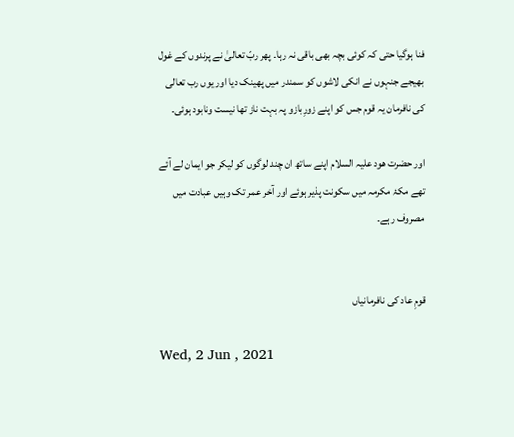فنا ہوگیا حتی کہ کوئی بچہ بھی باقی نہ رہا۔ پھر ربّ تعالیٰ نے پرندوں کے غول بھیجے جنہوں نے انکی لاشوں کو سمندر میں پھینک دیا اور یوں رب تعالی کی نافرمان یہ قوم جس کو اپنے زورِبازو پہ بہت ناز تھا نیست ونابود ہوئی۔

اور حضرت ھود علیہ السلام اپنے ساتھ ان چند لوگوں کو لیکر جو ایمان لے آئے تھے مکۂ مکرمہ میں سکونت پذیر ہوئے اور آخر عمر تک وہیں عبادت میں مصروف رہے۔


قومِ عاد کی نافرمانیاں

Wed, 2 Jun , 2021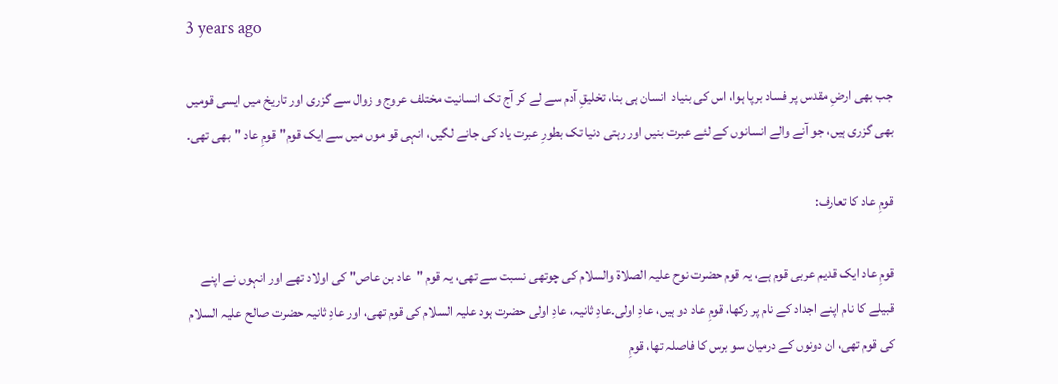3 years ago

جب بھی ارضِ مقدس پر فساد برپا ہوا، اس کی بنیاد  انسان ہی بنا، تخلیقِ آدم سے لے کر آج تک انسانیت مختلف عروج و زوال سے گزری اور تاریخ میں ایسی قومیں بھی گزری ہیں، جو آنے والے انسانوں کے لئے عبرت بنیں اور رہتی دنیا تک بطورِ عبرت یاد کی جانے لگیں، انہی قو موں میں سے ایک قوم"قومِ عاد "بھی تھی۔

قومِ عاد کا تعارف:

قومِ عاد ایک قدیم عربی قوم ہے، یہ قوم حضرت نوح علیہ الصلاۃ والسلام کی چوتھی نسبت سے تھی، یہ قوم "عاد بن عاص" کی اولاد تھے اور انہوں نے اپنے قبیلے کا نام اپنے اجداد کے نام پر رکھا، قومِ عاد دو ہیں، عادِ اولی۔عادِ ثانیہ، عادِ اولی حضرت ہود علیہ السلام کی قوم تھی، اور عادِ ثانیہ حضرت صالح علیہ السلام کی قوم تھی، ان دونوں کے درمیان سو برس کا فاصلہ تھا، قومِ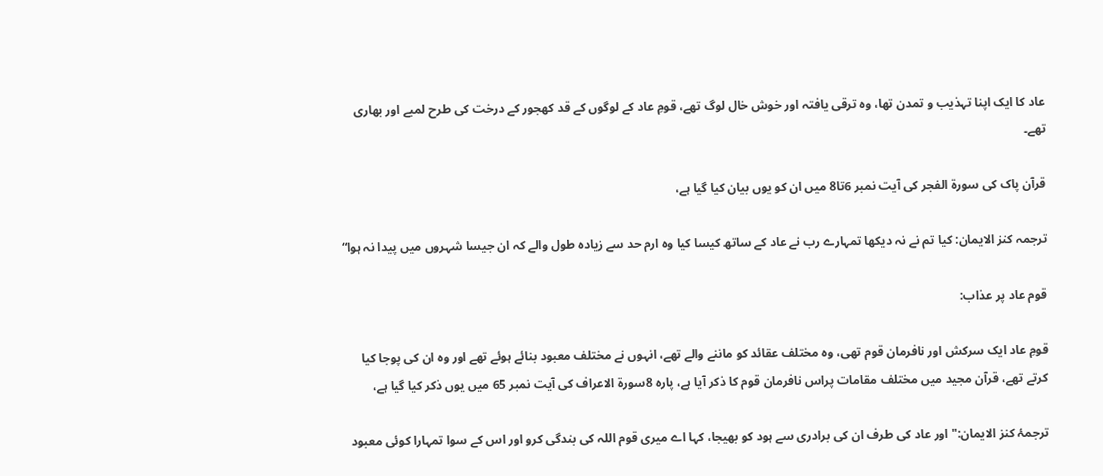عاد کا ایک اپنا تہذیب و تمدن تھا، وہ ترقی یافتہ اور خوش خال لوگ تھے، قومِ عاد کے لوگوں کے قد کھجور کے درخت کی طرح لمبے اور بھاری تھے۔

قرآن پاک کی سورۃ الفجر کی آیت نمبر 6تا8 میں ان کو یوں بیان کیا گیا ہے،

ترجمہ کنز الایمان: کیا تم نے نہ دیکھا تمہارے رب نے عاد کے ساتھ کیسا کیا وہ ارم حد سے زیادہ طول والے کہ ان جیسا شہروں میں پیدا نہ ہوا“

قوم عاد پر عذاب:

قومِ عاد ایک سرکش اور نافرمان قوم تھی، وہ مختلف عقائد کو ماننے والے تھے، انہوں نے مختلف معبود بنائے ہوئے تھے اور وہ ان کی پوجا کیا کرتے تھے، قرآن مجید میں مختلف مقامات پراس نافرمان قوم کا ذکر آیا ہے، پارہ 8سورۃ الاعراف کی آیت نمبر 65 میں یوں ذکر کیا گیا ہے،

ترجمۂ کنز الایمان:"اور عاد کی طرف ان کی برادری سے ہود کو بھیجا، کہا اے میری قوم اللہ کی بندگی کرو اور اس کے سوا تمہارا کوئی معبود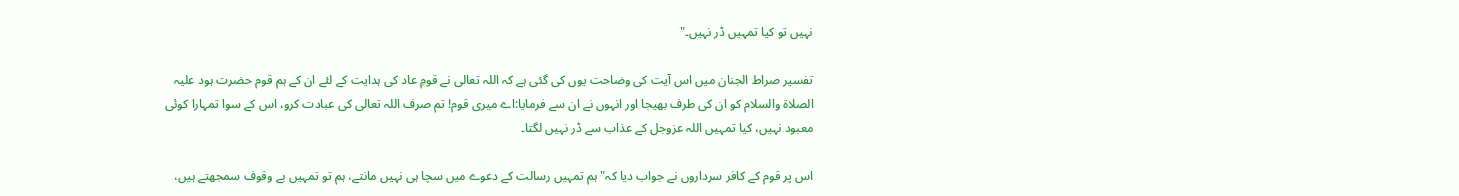نہیں تو کیا تمہیں ڈر نہیں۔"

تفسیر صراط الجنان میں اس آیت کی وضاحت یوں کی گئی ہے کہ اللہ تعالی نے قومِ عاد کی ہدایت کے لئے ان کے ہم قوم حضرت ہود علیہ الصلاۃ والسلام کو ان کی طرف بھیجا اور انہوں نے ان سے فرمایا:اے میری قوم! تم صرف اللہ تعالی کی عبادت کرو، اس کے سوا تمہارا کوئی معبود نہیں، کیا تمہیں اللہ عزوجل کے عذاب سے ڈر نہیں لگتا۔

اس پر قوم کے کافر سرداروں نے جواب دیا کہ"ہم تمہیں رسالت کے دعوے میں سچا ہی نہیں مانتے، ہم تو تمہیں بے وقوف سمجھتے ہیں،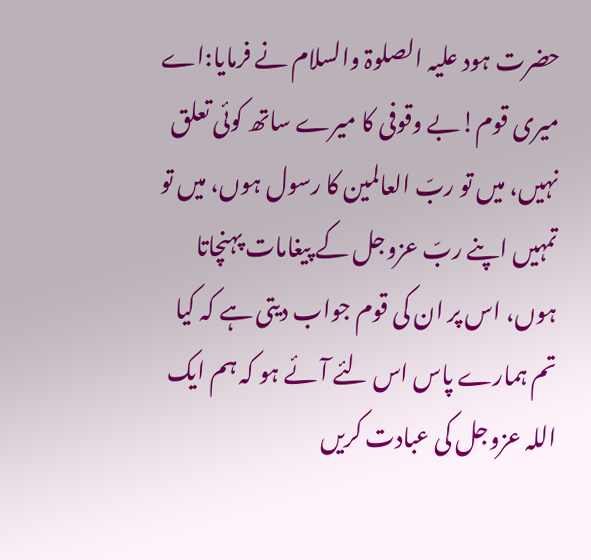حضرت ہود علیہ الصلوۃ والسلام نے فرمایا:اے میری قوم!بے وقوفی کا میرے ساتھ کوئی تعلق نہیں، میں تو ربّ العالمین کا رسول ہوں، میں تو تمہیں اپنے ربّ عزوجل کے پیغامات پہنچاتا ہوں، اس پر ان کی قوم جواب دیتی ہے کہ کیا تم ہمارے پاس اس لئے آئے ہو کہ ہم ایک اللہ عزوجل کی عبادت کریں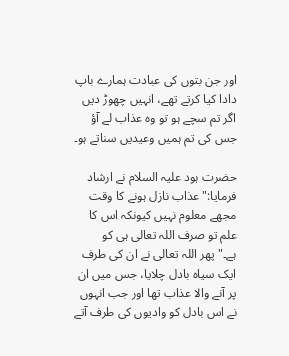اور جن بتوں کی عبادت ہمارے باپ دادا کیا کرتے تھے، انہیں چھوڑ دیں اگر تم سچے ہو تو وہ عذاب لے آؤ جس کی تم ہمیں وعیدیں سناتے ہو۔

حضرت ہود علیہ السلام نے ارشاد فرمایا:"عذاب نازل ہونے کا وقت مجھے معلوم نہیں کیونکہ اس کا علم تو صرف اللہ تعالی ہی کو ہے۔"پھر اللہ تعالی نے ان کی طرف ایک سیاہ بادل چلایا، جس میں ان پر آنے والا عذاب تھا اور جب انہوں نے اس بادل کو وادیوں کی طرف آتے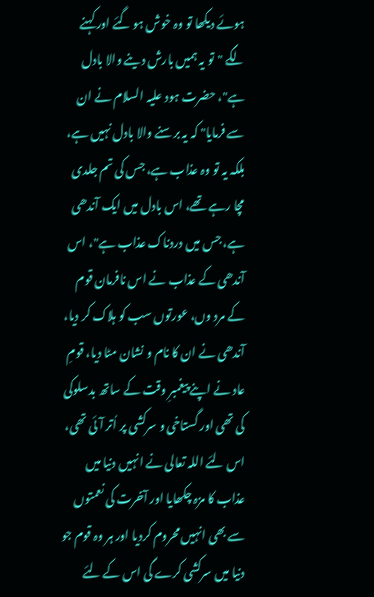ہوئے دیکھا تو وہ خوش ہو گئے اور کہنے لگے "تو یہ ہمیں بارش دینے والا بادل ہے"، حضرت ہود علیہ السلام نے ان سے فرمایا" کہ یہ برسنے والا بادل نہیں ہے، بلکہ یہ تو وہ عذاب ہے، جس کی تم جلدی مچا رہے تھے، اس بادل میں ایک آندھی ہے، جس میں دردناک عذاب ہے"، اس آندھی کے عذاب نے اس نافرمان قوم کے مرد وں، عورتوں سب کو ہلاک کر دیا، آندھی نے ان کا نام و نشان مٹا دیا، قومِ عاد نے اپنے پیغمبرِ وقت کے ساتھ بدسلوکی کی تھی اور گستاخی و سرکشی پر اُتر آئی تھی، اس لئے اللہ تعالی نے انہیں دنیا میں عذاب کا مزہ چکھایا اور آخرت کی نعمتوں سے بھی انہیں محروم کردیا اور ہر وہ قوم جو دنیا میں سرکشی کرے گی اس کے لئے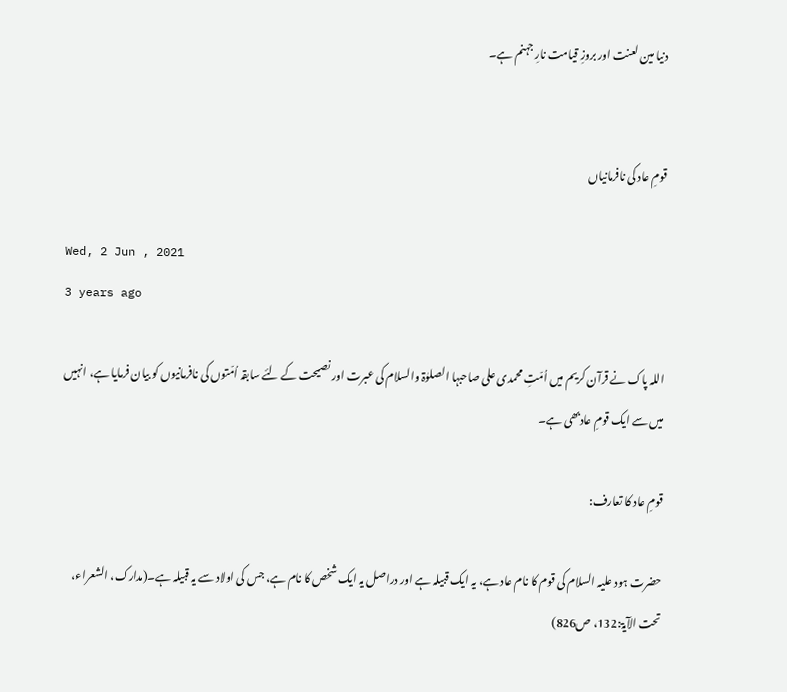دنیا مین لعنت اور بروزِ قیامت نارِ جہنم ہے۔


قومِ عاد کی نافرمانیاں

Wed, 2 Jun , 2021
3 years ago

اللہ پاک نے قرآن کریم میں اُمّتِ محمدی علی صاحبہا الصلوٰۃ والسلام کی عبرت اور نصیحت کے لئے سابقہ اُمّتوں کی نافرمانیوں کو بیان فرمایا ہے، انہیں میں سے ایک قومِ عادبھی ہے۔

قومِ عاد کا تعارف:

حضرت ہود علیہ السلام کی قوم کا نام عاد ہے، یہ ایک قبیلہ ہے اور دراصل یہ ایک شخص کا نام ہے، جس کی اولاد سے یہ قبیلہ ہے۔(مدارک، الشعراء، تحت الآیۃ:132، ص826)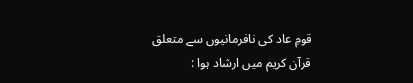قومِ عاد کی نافرمانیوں سے متعلق قرآن کریم میں ارشاد ہوا :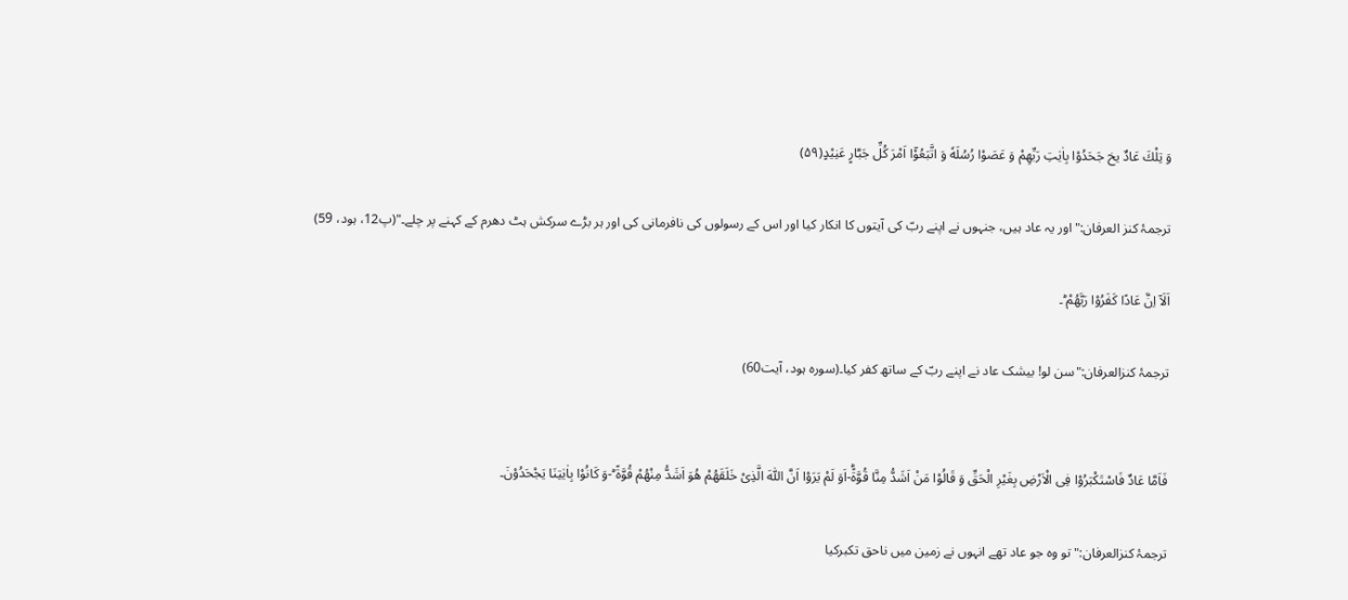وَ تِلْكَ عَادٌ يخ جَحَدُوْا بِاٰیٰتِ رَبِّهِمْ وَ عَصَوْا رُسُلَهٗ وَ اتَّبَعُوْۤا اَمْرَ كُلِّ جَبَّارٍ عَنِیْدٍ(۵۹)

ترجمۂ کنز العرفان:"اور یہ عاد ہیں، جنہوں نے اپنے ربّ کی آیتوں کا انکار کیا اور اس کے رسولوں کی نافرمانی کی اور ہر بڑے سرکش ہٹ دھرم کے کہنے پر چلے۔"(پ12، ہود، 59)

اَلَاۤ اِنَّ عَادًا كَفَرُوْا رَبَّهُمْ ؕ۔

ترجمۂ کنزالعرفان:"سن لو! بیشک عاد نے اپنے ربّ کے ساتھ کفر کیا۔(سورہ ہود، آیت60)


فَاَمَّا عَادٌ فَاسْتَكْبَرُوْا فِی الْاَرْضِ بِغَیْرِ الْحَقِّ وَ قَالُوْا مَنْ اَشَدُّ مِنَّا قُوَّةًؕ-اَوَ لَمْ یَرَوْا اَنَّ اللّٰهَ الَّذِیْ خَلَقَهُمْ هُوَ اَشَدُّ مِنْهُمْ قُوَّةً ؕ-وَ كَانُوْا بِاٰیٰتِنَا یَجْحَدُوْنَ۔

ترجمۂ کنزالعرفان:"تو وہ جو عاد تھے انہوں نے زمین میں ناحق تکبرکیا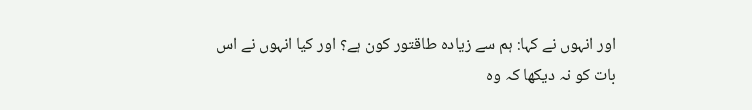اور انہوں نے کہا: ہم سے زیادہ طاقتور کون ہے؟ اور کیا انہوں نے اس بات کو نہ دیکھا کہ وہ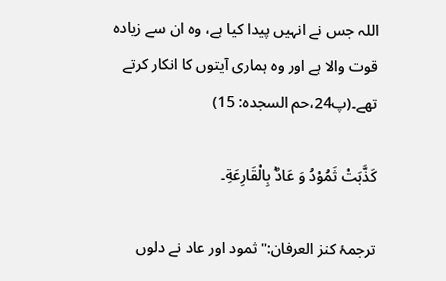اللہ جس نے انہیں پیدا کیا ہے، وہ ان سے زیادہ قوت والا ہے اور وہ ہماری آیتوں کا انکار کرتے تھے۔(پ24،حم السجدہ: 15)

كَذَّبَتْ ثَمُوْدُ وَ عَادٌۢ بِالْقَارِعَةِ۔

ترجمۂ کنز العرفان:"ثمود اور عاد نے دلوں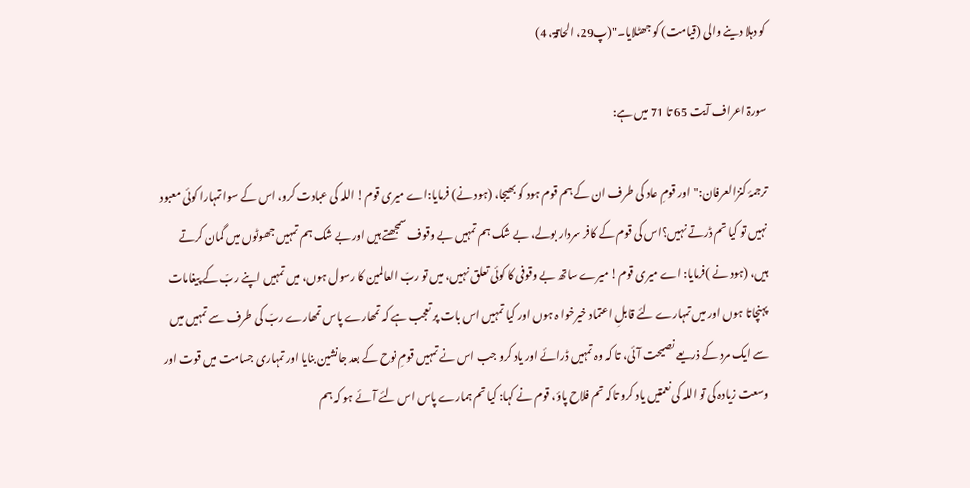کو دہلا دینے والی (قیامت) کو جھٹلایا۔"(پ29، الحاقۃ، 4)

سورۃ اعراف آیت 65 تا 71 میں ہے:

ترجمۂ کنزالعرفان:"اور قومِ عاد کی طرف ان کے ہم قوم ہود کو بھیجا، (ہود نے) فرمایا:اے میری قوم! اللہ کی عبادت کرو، اس کے سوا تمہارا کوئی معبود نہیں تو کیا تم ڈرتے نہیں؟اس کی قوم کے کافر سردار بولے، بے شک ہم تمہیں بے وقوف سمجھتے ہیں اور بے شک ہم تمہیں جھوٹوں میں گمان کرتے ہیں، (ہود نے )فرمایا: اے میری قوم! میرے ساتھ بے وقوفی کا کوئی تعلق نہیں، میں تو ربّ العالمین کا رسول ہوں، میں تمہیں اپنے ربّ کے پیغامات پہنچاتا ہوں اور میں تمہارے لئے قابلِ اعتماد خیرخوا ہ ہوں اور کیا تمہیں اس بات پر تعجب ہے کہ تمھارے پاس تمھارے ربّ کی طرف سے تمہیں میں سے ایک مرد کے ذریعے نصیحت آئی، تا کہ وہ تمہیں ڈرائے اور یاد کرو جب اس نے تمہیں قومِ نوح کے بعد جانشین بنایا اور تمہاری جسامت میں قوت اور وسعت زیادہ کی تو اللہ کی نعمتیں یاد کرو تاکہ تم فلاح پاؤ، قوم نے کہا: کیا تم ہمارے پاس اس لئے آئے ہو کہ ہم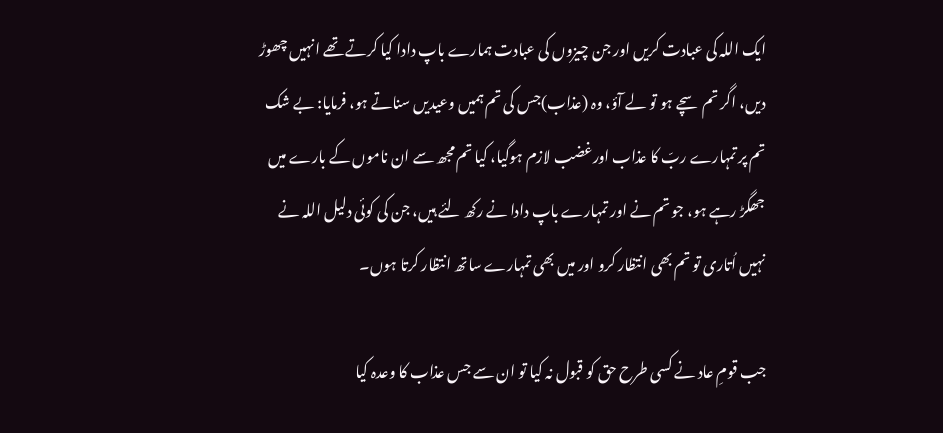ایک اللہ کی عبادت کریں اور جن چیزوں کی عبادت ہمارے باپ دادا کیا کرتے تھے انہیں چھوڑ دیں، اگر تم سچے ہو تو لے آؤ، وہ (عذاب)جس کی تم ہمیں وعیدیں سناتے ہو، فرمایا: بے شک تم پر تمہارے ربّ کا عذاب اورغضب لازم ہوگیا، کیا تم مجھ سے ان ناموں کے بارے میں جھگڑ رہے ہو، جو تم نے اور تمہارے باپ دادا نے رکھ لئے ہیں، جن کی کوئی دلیل اللہ نے نہیں اُتاری تو تم بھی انتظار کرو اور میں بھی تمہارے ساتھ انتظار کرتا ہوں۔

جب قومِ عاد نے کسی طرح حق کو قبول نہ کیا تو ان سے جس عذاب کا وعدہ کیا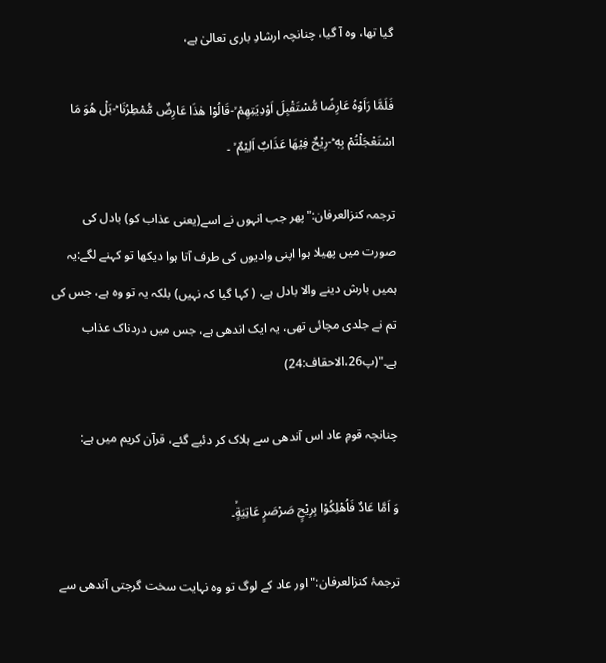گیا تھا، وہ آ گیا، چنانچہ ارشادِ باری تعالیٰ ہے،

فَلَمَّا رَاَوْهُ عَارِضًا مُّسْتَقْبِلَ اَوْدِیَتِهِمْ ۙ-قَالُوْا هٰذَا عَارِضٌ مُّمْطِرُنَا ؕ-بَلْ هُوَ مَا اسْتَعْجَلْتُمْ بِهٖ ؕ-رِیْحٌ فِیْهَا عَذَابٌ اَلِیْمٌ ۙ ۔

ترجمہ کنزالعرفان:"پھر جب انہوں نے اسے(یعنی عذاب کو) بادل کی صورت میں پھیلا ہوا اپنی وادیوں کی طرف آتا ہوا دیکھا تو کہنے لگے:یہ ہمیں بارش دینے والا بادل ہے، ( کہا گیا کہ نہیں) بلکہ یہ تو وہ ہے، جس کی تم نے جلدی مچائی تھی، یہ ایک اندھی ہے، جس میں دردناک عذاب ہے۔"(پ26،الاحقاف:24)

چنانچہ قومِ عاد اس آندھی سے ہلاک کر دئیے گئے، قرآن کریم میں ہے:

وَ اَمَّا عَادٌ فَاُهْلِكُوْا بِرِیْحٍ صَرْصَرٍ عَاتِیَةٍۙ۔

ترجمۂ کنزالعرفان:"اور عاد کے لوگ تو وہ نہایت سخت گرجتی آندھی سے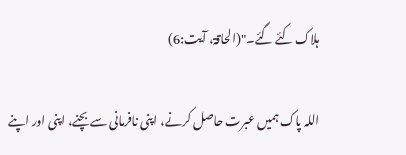ہلاک کئے گئے۔"(الحاقۃ، آیت:6)

اللہ پاک ہمیں عبرت حاصل کرنے، اپنی نافرمانی سے بچنے، اپنی اور اپنے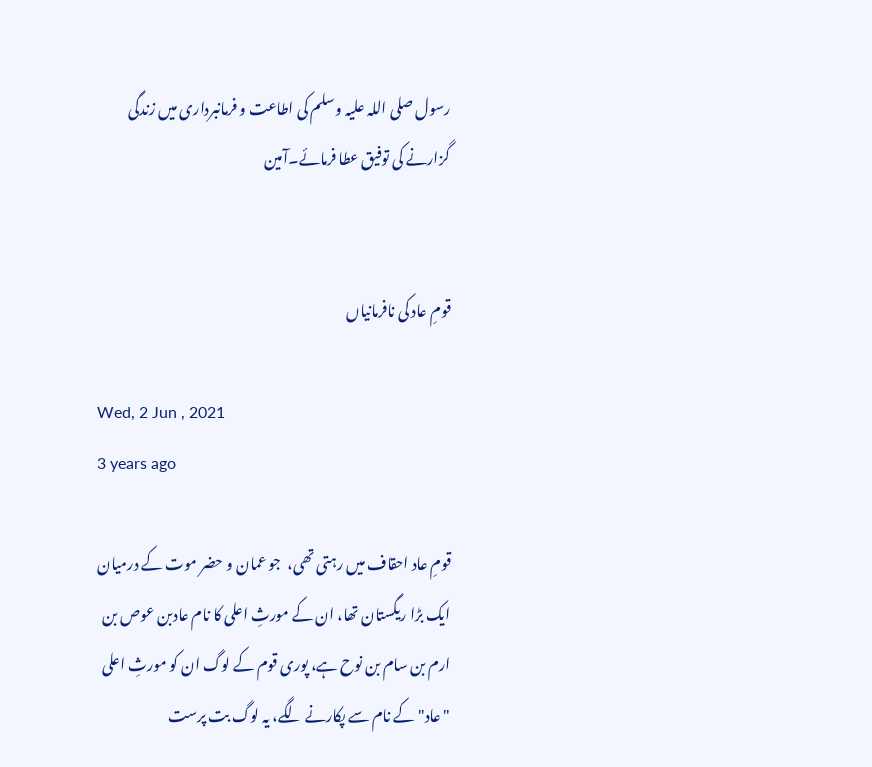رسول صلی اللہ علیہ وسلم کی اطاعت و فرمانبرداری میں زندگی گزارنے کی توفیق عطا فرمائے۔آمین


قومِ عاد کی نافرمانیاں

Wed, 2 Jun , 2021
3 years ago

قومِ عاد احقاف میں رہتی تھی،  جو عمان و حضر موت کے درمیان ایک بڑا ریگستان تھا، ان کے مورثِ اعلی کا نام عادبن عوص بن ارم بن سام بن نوح ہے، پوری قوم کے لوگ ان کو مورثِ اعلی "عاد"کے نام سے پکارنے لگے، یہ لوگ بت پرست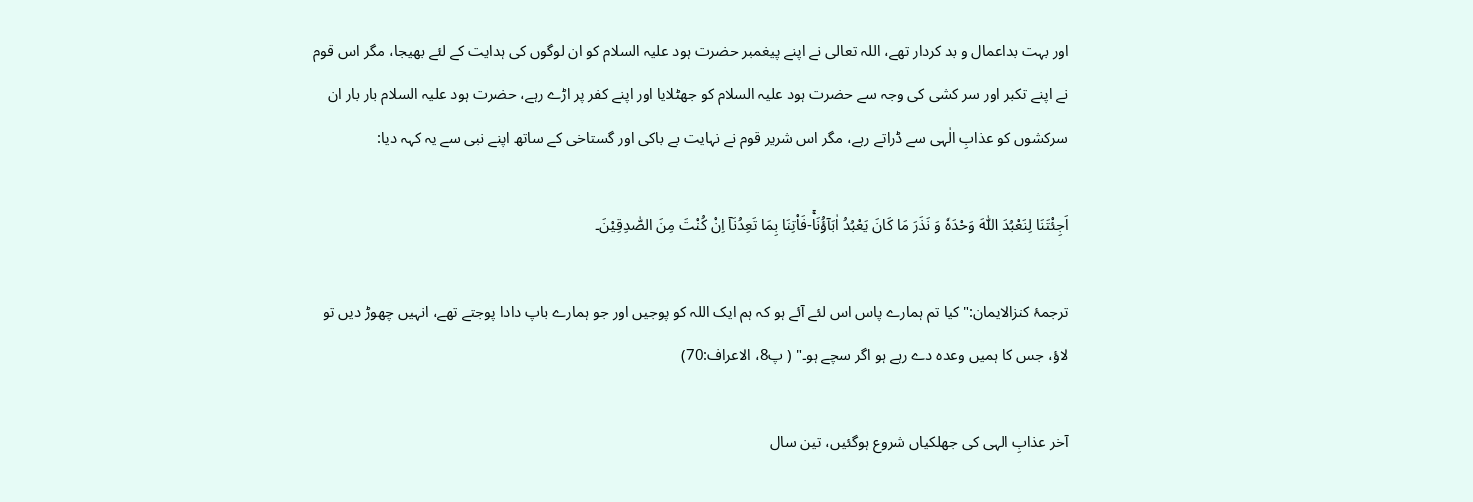اور بہت بداعمال و بد کردار تھے، اللہ تعالی نے اپنے پیغمبر حضرت ہود علیہ السلام کو ان لوگوں کی ہدایت کے لئے بھیجا، مگر اس قوم نے اپنے تکبر اور سر کشی کی وجہ سے حضرت ہود علیہ السلام کو جھٹلایا اور اپنے کفر پر اڑے رہے، حضرت ہود علیہ السلام بار بار ان سرکشوں کو عذابِ الٰہی سے ڈراتے رہے، مگر اس شریر قوم نے نہایت بے باکی اور گستاخی کے ساتھ اپنے نبی سے یہ کہہ دیا:

اَجِئْتَنَا لِنَعْبُدَ اللّٰهَ وَحْدَهٗ وَ نَذَرَ مَا كَانَ یَعْبُدُ اٰبَآؤُنَاۚ-فَاْتِنَا بِمَا تَعِدُنَاۤ اِنْ كُنْتَ مِنَ الصّٰدِقِیْنَ۔

ترجمۂ کنزالایمان:"کیا تم ہمارے پاس اس لئے آئے ہو کہ ہم ایک اللہ کو پوجیں اور جو ہمارے باپ دادا پوجتے تھے، انہیں چھوڑ دیں تو لاؤ، جس کا ہمیں وعدہ دے رہے ہو اگر سچے ہو۔" ( پ8، الاعراف:70)

آخر عذابِ الہی کی جھلکیاں شروع ہوگئیں، تین سال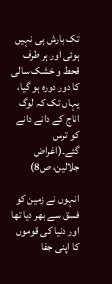تک بارش ہی نہیں ہوئی اور ہر طرف قحط و خشک سالی کا دور دورہ ہو گیا، یہاں تک کہ لوگ اناج کے دانے دانے کو ترس گئے۔(اغراض جلالین، ص8)

انہوں نے زمین کو فسق سے بھر دیا تھا اور دنیا کی قوموں کا اپنی جفا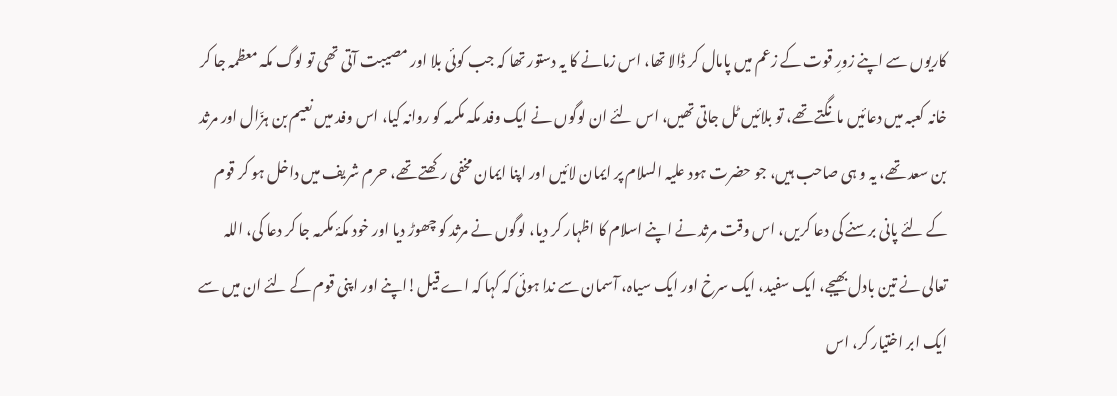کاریوں سے اپنے زورِ قوت کے زعم میں پامال کر ڈالا تھا، اس زمانے کا یہ دستور تھا کہ جب کوئی بلا اور مصیبت آتی تھی تو لوگ مکہ معظمہ جا کر خانہ کعبہ میں دعائیں مانگتے تھے، تو بلائیں ٹل جاتی تھیں، اس لئے ان لوگوں نے ایک وفد مکہ مکرمہ کو روانہ کیا، اس وفد میں نعیم بن ہزّال اور مرثد بن سعد تھے، یہ و ہی صاحب ہیں، جو حضرت ہود علیہ السلام پر ایمان لائیں اور اپنا ایمان مخفی رکھتے تھے، حرم شریف میں داخل ہو کر قوم کے لئے پانی برسنے کی دعا کریں، اس وقت مرثد نے اپنے اسلام کا اظہار کر دیا، لوگوں نے مرثد کو چھوڑ دیا اور خود مکۂ مکرمہ جا کر دعا کی، اللہ تعالی نے تین بادل بھیجے، ایک سفید، ایک سرخ اور ایک سیاہ، آسمان سے ندا ہوئی کہ کہا کہ اے قیل!اپنے اور اپنی قوم کے لئے ان میں سے ایک ابر اختیار کر، اس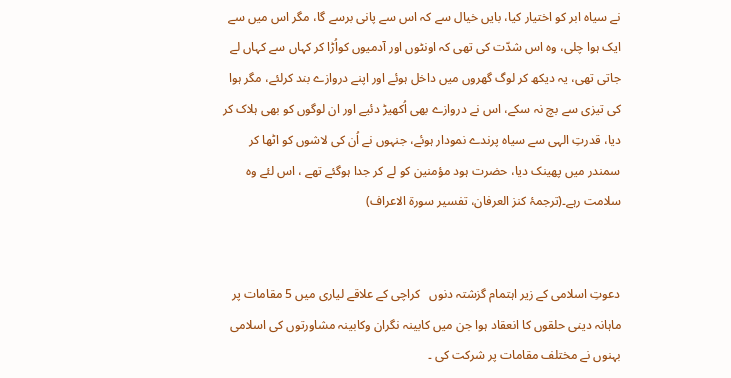نے سیاہ ابر کو اختیار کیا، بایں خیال سے کہ اس سے پانی برسے گا، مگر اس میں سے ایک ہوا چلی، وہ اس شدّت کی تھی کہ اونٹوں اور آدمیوں کواُڑا کر کہاں سے کہاں لے جاتی تھی، یہ دیکھ کر لوگ گھروں میں داخل ہوئے اور اپنے دروازے بند کرلئے، مگر ہوا کی تیزی سے بچ نہ سکے، اس نے دروازے بھی اُکھیڑ دئیے اور ان لوگوں کو بھی ہلاک کر دیا، قدرتِ الہی سے سیاہ پرندے نمودار ہوئے، جنہوں نے اُن کی لاشوں کو اٹھا کر سمندر میں پھینک دیا، حضرت ہود مؤمنین کو لے کر جدا ہوگئے تھے ، اس لئے وہ سلامت رہے۔(ترجمۂ کنز العرفان، تفسیر سورۃ الاعراف)


دعوتِ اسلامی کے زیر اہتمام گزشتہ دنوں   کراچی کے علاقے لیاری میں 5 مقامات پر ماہانہ دینی حلقوں کا انعقاد ہوا جن میں کابینہ نگران وکابینہ مشاورتوں کی اسلامی بہنوں نے مختلف مقامات پر شرکت کی ۔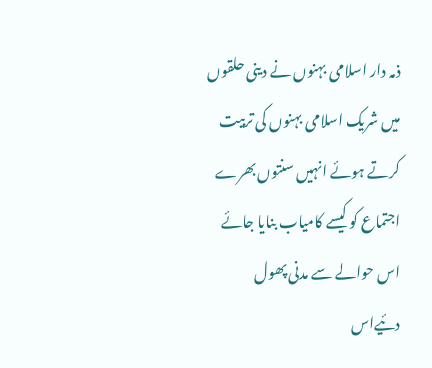ذمہ دار اسلامی بہنوں نے دینی حلقوں میں شریک اسلامی بہنوں کی تربیت کرتے ہوئے انہیں سنتوں بھرے اجتماع کو کیسے کامیاب بنایا جائے اس حوالے سے مدنی پھول دئیےاس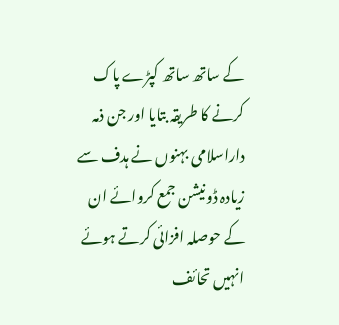کے ساتھ ساتھ کپڑے پاک کرنے کا طریقہ بتایا اور جن ذمہ داراسلامی بہنوں نے ہدف سے زیادہ ڈونیشن جمع کروائے ان کے حوصلہ افزائی کرتے ہوئے انہیں تحائف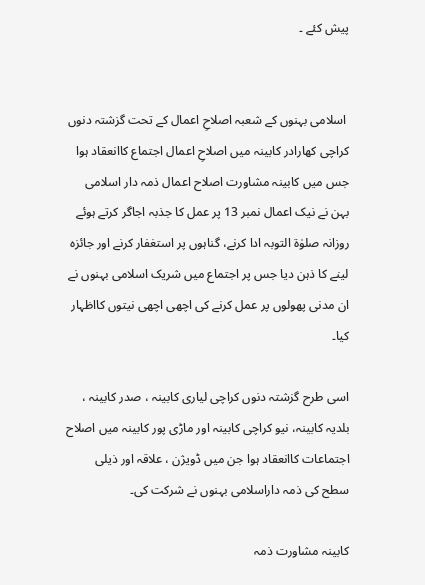پیش کئے ۔


 اسلامی بہنوں کے شعبہ اصلاحِ اعمال کے تحت گزشتہ دنوں کراچی کھارادر کابینہ میں اصلاحِ اعمال اجتماع کاانعقاد ہوا جس میں کابینہ مشاورت اصلاح اعمال ذمہ دار اسلامی بہن نے نیک اعمال نمبر 13 پر عمل کا جذبہ اجاگر کرتے ہوئے روزانہ صلوٰۃ التوبہ ادا کرنے، گناہوں پر استغفار کرنے اور جائزہ لینے کا ذہن دیا جس پر اجتماع میں شریک اسلامی بہنوں نے ان مدنی پھولوں پر عمل کرنے کی اچھی اچھی نیتوں کااظہار کیا۔

اسی طرح گزشتہ دنوں کراچی لیاری کابینہ ، صدر کابینہ ، بلدیہ کابینہ، نیو کراچی کابینہ اور ماڑی پور کابینہ میں اصلاح اجتماعات کاانعقاد ہوا جن میں ڈویژن ، علاقہ اور ذیلی سطح کی ذمہ داراسلامی بہنوں نے شرکت کی۔

کابینہ مشاورت ذمہ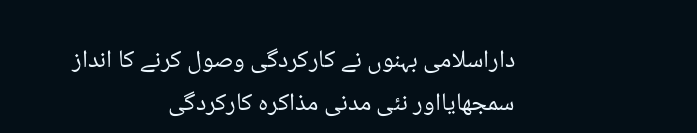داراسلامی بہنوں نے کارکردگی وصول کرنے کا انداز سمجھایااور نئی مدنی مذاکرہ کارکردگی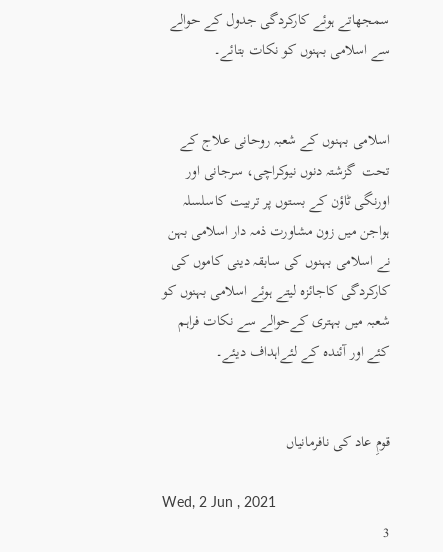سمجھاتے ہوئے کارکردگی جدول کے حوالے سے اسلامی بہنوں کو نکات بتائے۔


اسلامی بہنوں کے شعبہ روحانی علاج کے تحت  گزشتہ دنوں نیوکراچی، سرجانی اور اورنگی ٹاؤن کے بستوں پر تربیت کاسلسلہ ہواجن میں زون مشاورت ذمہ دار اسلامی بہن نے اسلامی بہنوں کی سابقہ دینی کاموں کی کارکردگی کاجائزہ لیتے ہوئے اسلامی بہنوں کو شعبہ میں بہتری کےحوالے سے نکات فراہم کئے اور آئندہ کے لئےاہداف دیئے۔


قومِ عاد کی نافرمانیاں

Wed, 2 Jun , 2021
3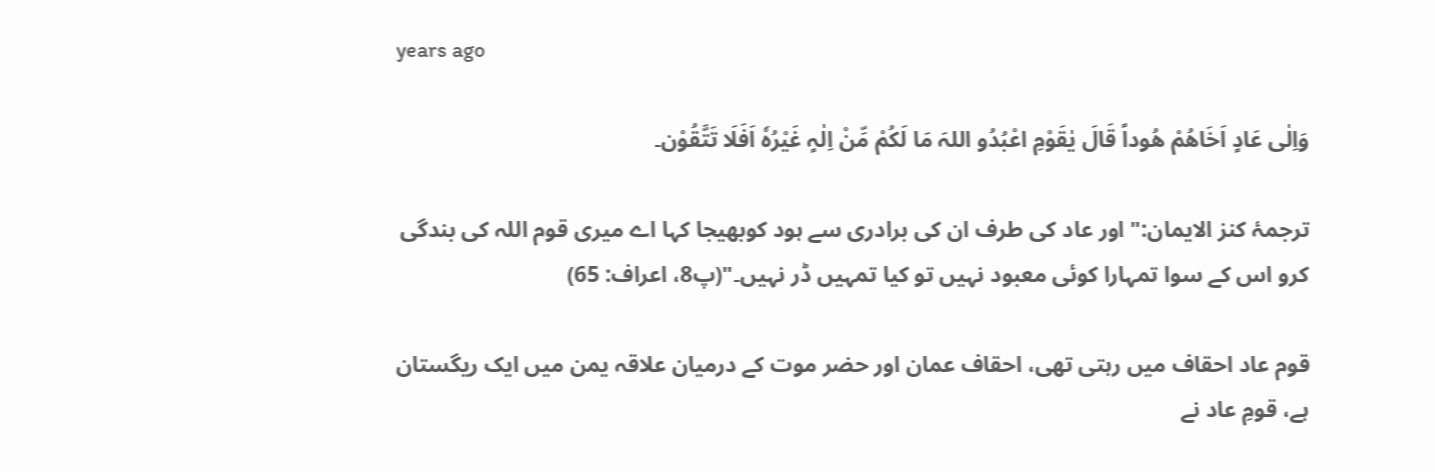years ago

وَاِلٰی عَادٍ اَخَاھُمْ ھُوداً قَالَ یٰقَوْمِ اعْبُدُو اللہَ مَا لَکُمْ مِّنْ اِلٰہٍ غَیْرُہٗ اَفَلَا تَتَّقُوْن۔

ترجمۂ کنز الایمان:" اور عاد کی طرف ان کی برادری سے ہود کوبھیجا کہا اے میری قوم اللہ کی بندگی کرو اس کے سوا تمہارا کوئی معبود نہیں تو کیا تمہیں ڈر نہیں۔"(پ8، اعراف: 65)

قوم عاد احقاف میں رہتی تھی، احقاف عمان اور حضر موت کے درمیان علاقہ یمن میں ایک ریگستان ہے، قومِ عاد نے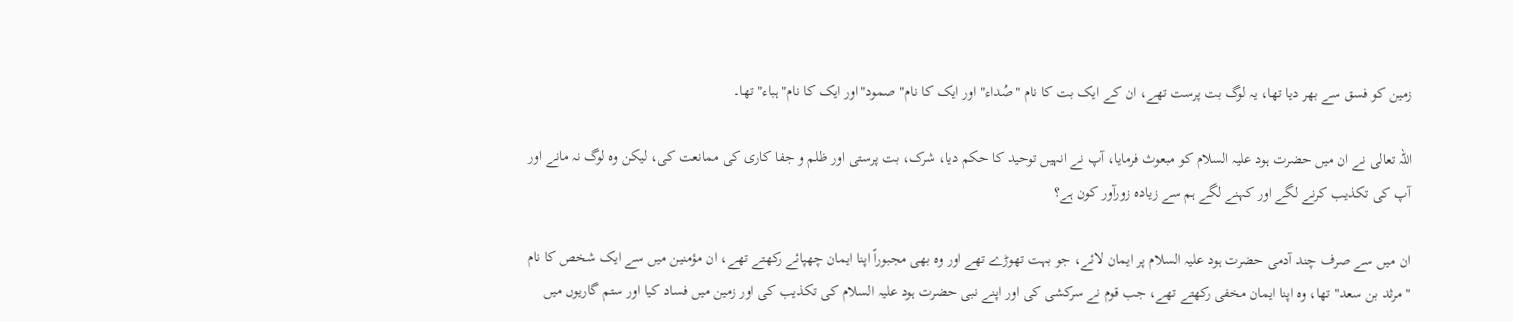زمین کو فسق سے بھر دیا تھا، یہ لوگ بت پرست تھے، ان کے ایک بت کا نام "صُداء" اور ایک کا نام" صمود"اور ایک کا نام"ہباء" تھا۔

اللہ تعالی نے ان میں حضرت ہود علیہ السلام کو مبعوث فرمایا، آپ نے انہیں توحید کا حکم دیا، شرک، بت پرستی اور ظلم و جفا کاری کی ممانعت کی، لیکن وہ لوگ نہ مانے اور آپ کی تکذیب کرنے لگے اور کہنے لگے ہم سے زیادہ زورآور کون ہے؟

ان میں سے صرف چند آدمی حضرت ہود علیہ السلام پر ایمان لائے، جو بہت تھوڑے تھے اور وہ بھی مجبوراً اپنا ایمان چھپائے رکھتے تھے، ان مؤمنین میں سے ایک شخص کا نام "مرثد بن سعد" تھا، وہ اپنا ایمان مخفی رکھتے تھے، جب قوم نے سرکشی کی اور اپنے نبی حضرت ہود علیہ السلام کی تکذیب کی اور زمین میں فساد کیا اور ستم گاریوں میں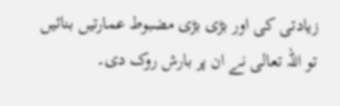زیادتی کی اور بڑی بڑی مضبوط عمارتیں بنائیں تو اللہ تعالی نے ان پر بارش روک دی۔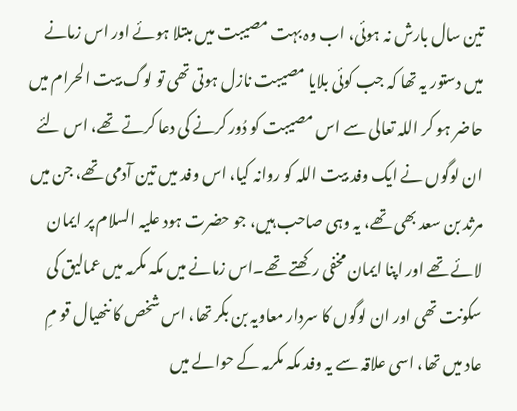تین سال بارش نہ ہوئی، اب وہ بہت مصیبت میں مبتلا ہوئے اور اس زمانے میں دستور یہ تھا کہ جب کوئی بلایا مصیبت نازل ہوتی تھی تو لوگ بیت الحرام میں حاضر ہو کر اللہ تعالی سے اس مصیبت کو دُور کرنے کی دعا کرتے تھے، اس لئے ان لوگوں نے ایک وفد بیت اللہ کو روانہ کیا، اس وفد میں تین آدمی تھے، جن میں مرثد بن سعد بھی تھے، یہ وہی صاحب ہیں، جو حضرت ہود علیہ السلام پر ایمان لائے تھے اور اپنا ایمان مخفی رکھتے تھے۔اس زمانے میں مکہ مکرمہ میں عمالیق کی سکونت تھی اور ان لوگوں کا سردار معاویہ بن بکر تھا، اس شخص کا ننھیال قو مِ عاد میں تھا، اسی علاقہ سے یہ وفد مکہ مکرمہ کے حوالے میں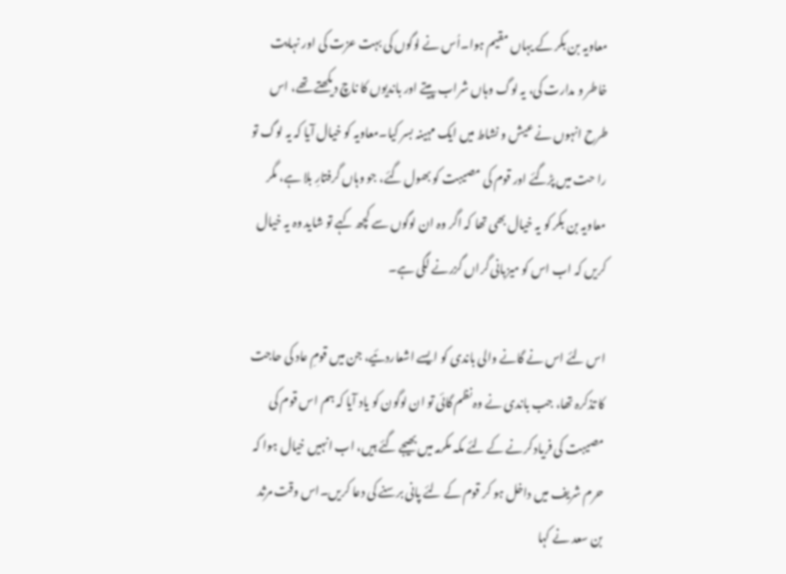معاویہ بن بکر کے یہاں مقیم ہوا۔اُس نے لوگوں کی بہت عزت کی اور نہایت خاطر و مدارت کی، یہ لوگ وہاں شراب پیتے اور باندیوں کا ناچ دیکھتے تھے، اس طرح انہوں نے عیش و نشاط میں ایک مہینہ بسر کیا۔معاویہ کو خیال آیا کہ یہ لوگ تو را حت میں پڑگئے اور قوم کی مصیبت کو بھول گئے، جو وہاں گرفتارِ بلا ہے، مگر معاویہ بن بکر کو یہ خیال بھی تھا کہ اگر وہ ان لوگوں سے کچھ کہے تو شاید وہ یہ خیال کریں کہ اب اس کو میزبانی گراں گزرنے لگی ہے۔

اس لئے اس نے گانے والی باندی کو ایسے اشعاردئیے، جن میں قومِ عاد کی حاجت کا تذکرہ تھا، جب باندی نے وہ نظم گائی تو ان لوگون کو یاد آیا کہ ہم اس قوم کی مصیبت کی فریاد کرنے کے لئے مکہ مکرمہ میں بھیجے گئے ہیں، اب انہیں خیال ہوا کہ حرم شریف میں داخل ہو کر قوم کے لئے پانی برسنے کی دعا کریں۔اس وقت مرثد بن سعد نے کہا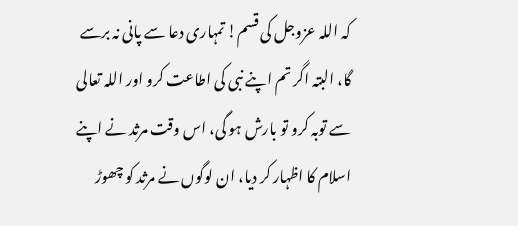کہ اللہ عزوجل کی قسم! تمہاری دعا سے پانی نہ برسے گا، البتہ اگر تم اپنے نبی کی اطاعت کرو اور اللہ تعالی سے توبہ کرو تو بارش ہو گی، اس وقت مرثد نے اپنے اسلام کا اظہار کر دیا، ان لوگوں نے مرثد کو چھوڑ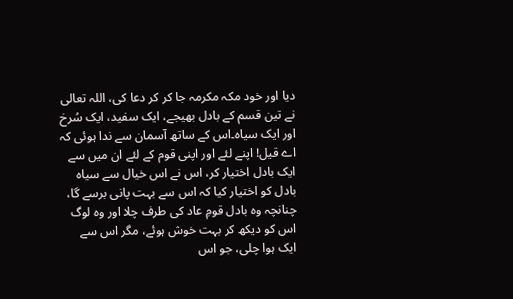دیا اور خود مکہ مکرمہ جا کر کر دعا کی، اللہ تعالی نے تین قسم کے بادل بھیجے، ایک سفید، ایک سُرخ اور ایک سیاہ۔اس کے ساتھ آسمان سے ندا ہوئی کہ اے قیل! اپنے لئے اور اپنی قوم کے لئے ان میں سے ایک بادل اختیار کر، اس نے اس خیال سے سیاہ بادل کو اختیار کیا کہ اس سے بہت پانی برسے گا، چنانچہ وہ بادل قومِ عاد کی طرف چلا اور وہ لوگ اس کو دیکھ کر بہت خوش ہوئے، مگر اس سے ایک ہوا چلی، جو اس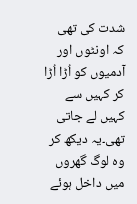شدت کی تھی کہ اونٹوں اور آدمیوں کو اُڑا اُڑا کر کہیں سے کہیں لے جاتی تھی۔یہ دیکھ کر وہ لوگ گھروں میں داخل ہوئے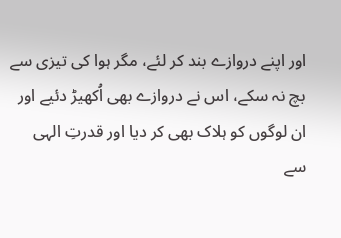اور اپنے دروازے بند کر لئے، مگر ہوا کی تیزی سے بچ نہ سکے، اس نے دروازے بھی اُکھیڑ دئیے اور ان لوگوں کو ہلاک بھی کر دیا اور قدرتِ الہی سے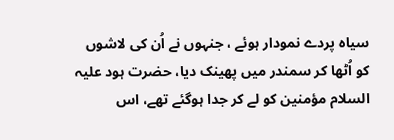سیاہ پردے نمودار ہوئے ، جنہوں نے اُن کی لاشوں کو اُٹھا کر سمندر میں پھینک دیا، حضرت ہود علیہ السلام مؤمنین کو لے کر جدا ہوگئے تھے، اس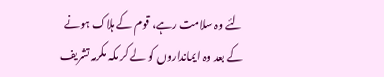لئے وہ سلامت رہے، قوم کے ہلاک ہونے کے بعد وہ ایمانداروں کو لے کر مکہ مکرمہ تشریف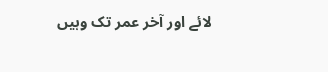لائے اور آخر عمر تک وہیں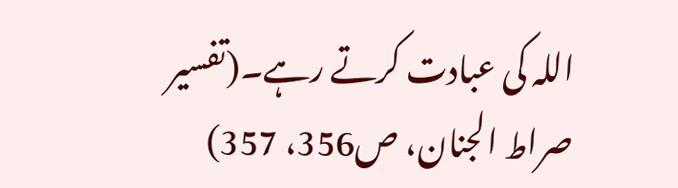اللہ کی عبادت کرتے رہے۔(تفسیر صراط الجنان، ص356، 357)